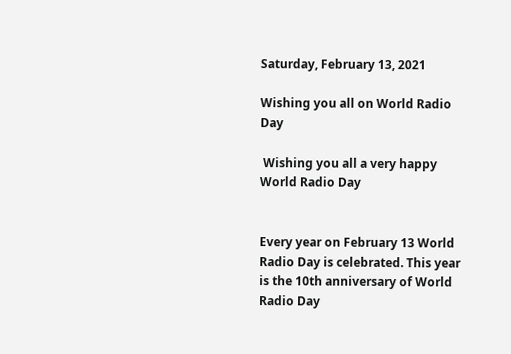Saturday, February 13, 2021

Wishing you all on World Radio Day

 Wishing you all a very happy World Radio Day


Every year on February 13 World Radio Day is celebrated. This year is the 10th anniversary of World Radio Day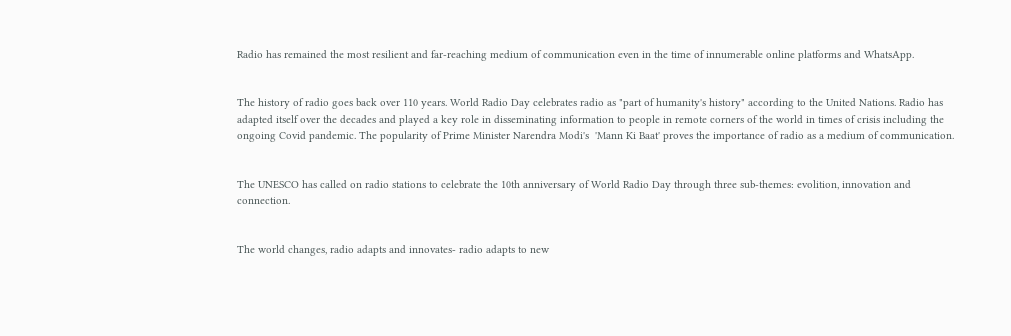Radio has remained the most resilient and far-reaching medium of communication even in the time of innumerable online platforms and WhatsApp.


The history of radio goes back over 110 years. World Radio Day celebrates radio as "part of humanity's history" according to the United Nations. Radio has adapted itself over the decades and played a key role in disseminating information to people in remote corners of the world in times of crisis including the ongoing Covid pandemic. The popularity of Prime Minister Narendra Modi's  'Mann Ki Baat' proves the importance of radio as a medium of communication.


The UNESCO has called on radio stations to celebrate the 10th anniversary of World Radio Day through three sub-themes: evolition, innovation and connection.


The world changes, radio adapts and innovates- radio adapts to new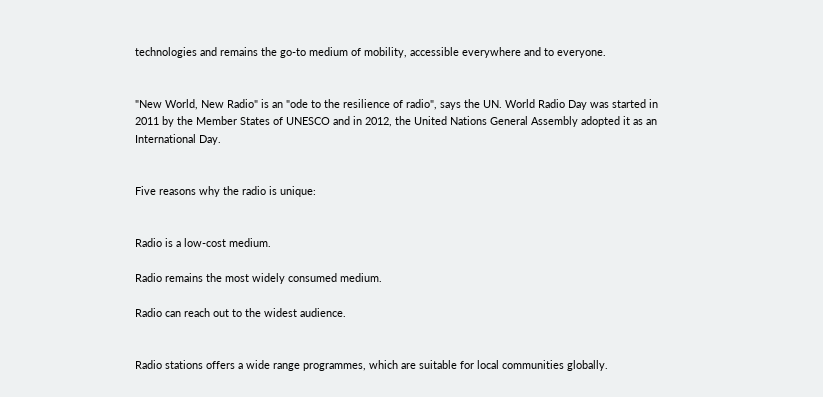technologies and remains the go-to medium of mobility, accessible everywhere and to everyone.


"New World, New Radio" is an "ode to the resilience of radio", says the UN. World Radio Day was started in 2011 by the Member States of UNESCO and in 2012, the United Nations General Assembly adopted it as an International Day.


Five reasons why the radio is unique:


Radio is a low-cost medium.

Radio remains the most widely consumed medium.

Radio can reach out to the widest audience.


Radio stations offers a wide range programmes, which are suitable for local communities globally.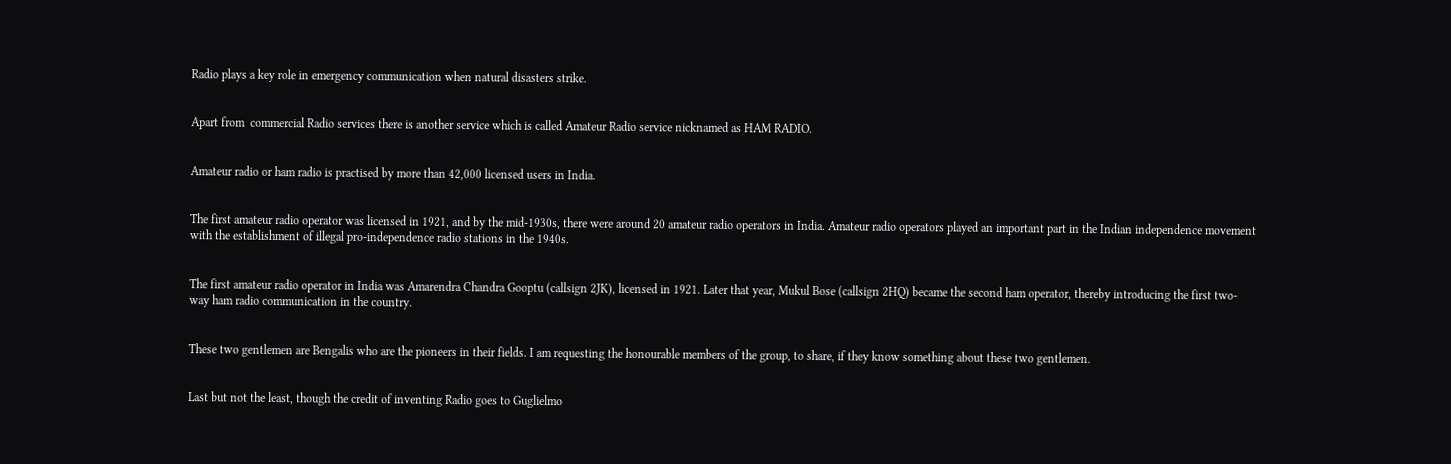Radio plays a key role in emergency communication when natural disasters strike.


Apart from  commercial Radio services there is another service which is called Amateur Radio service nicknamed as HAM RADIO.


Amateur radio or ham radio is practised by more than 42,000 licensed users in India.


The first amateur radio operator was licensed in 1921, and by the mid-1930s, there were around 20 amateur radio operators in India. Amateur radio operators played an important part in the Indian independence movement with the establishment of illegal pro-independence radio stations in the 1940s.


The first amateur radio operator in India was Amarendra Chandra Gooptu (callsign 2JK), licensed in 1921. Later that year, Mukul Bose (callsign 2HQ) became the second ham operator, thereby introducing the first two-way ham radio communication in the country.


These two gentlemen are Bengalis who are the pioneers in their fields. I am requesting the honourable members of the group, to share, if they know something about these two gentlemen.


Last but not the least, though the credit of inventing Radio goes to Guglielmo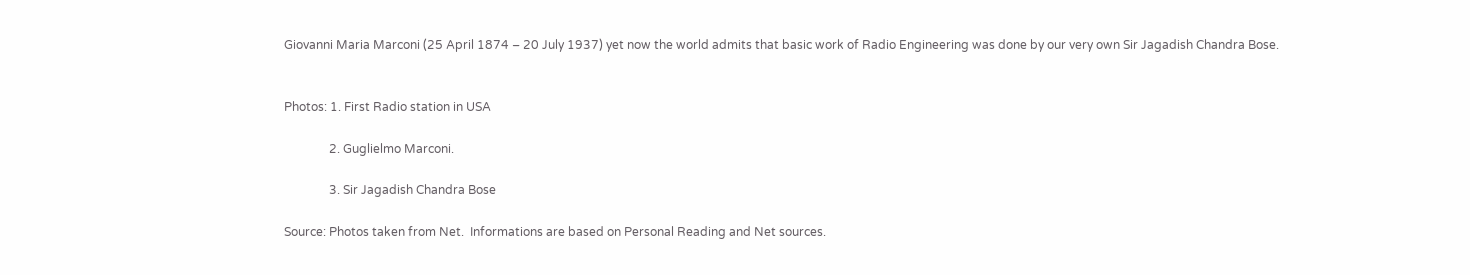Giovanni Maria Marconi (25 April 1874 – 20 July 1937) yet now the world admits that basic work of Radio Engineering was done by our very own Sir Jagadish Chandra Bose.


Photos: 1. First Radio station in USA

               2. Guglielmo Marconi.

               3. Sir Jagadish Chandra Bose

Source: Photos taken from Net.  Informations are based on Personal Reading and Net sources.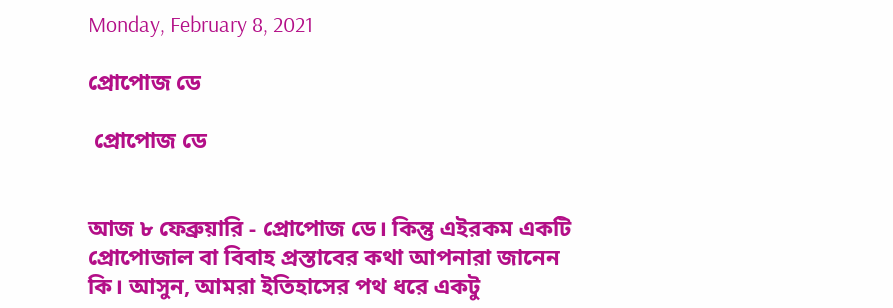Monday, February 8, 2021

প্রোপোজ ডে

 প্রোপোজ ডে


আজ ৮ ফেব্রুয়ারি - প্রোপোজ ডে। কিন্তু এইরকম একটি প্রোপোজাল বা বিবাহ প্রস্তাবের কথা আপনারা জানেন কি। আসুন, আমরা ইতিহাসের পথ ধরে একটু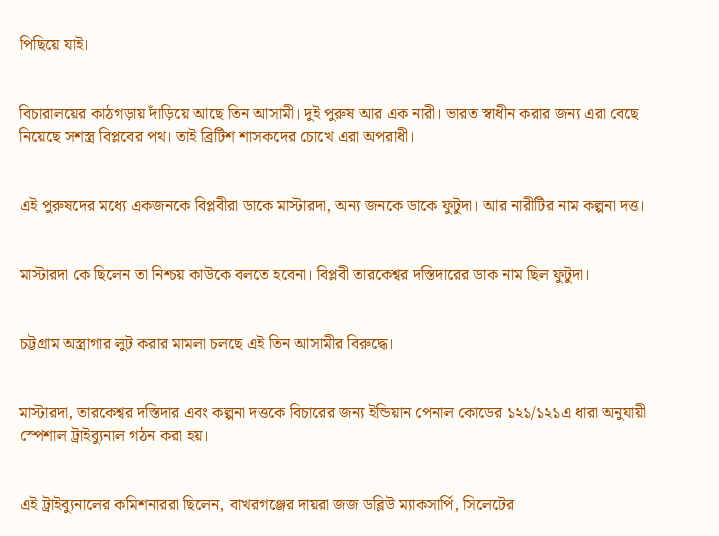পিছিয়ে যাই।


বিচারালয়ের কাঠগড়ায় দাঁড়িয়ে আছে তিন আসামী। দুই পুরুষ আর এক নারী। ভারত স্বাধীন করার জন্য এরা বেছে নিয়েছে সশস্ত্র বিপ্লবের পথ। তাই ব্রিটিশ শাসকদের চোখে এরা অপরাধী।


এই পুরুষদের মধ্যে একজনকে বিপ্লবীরা ডাকে মাস্টারদা, অন্য জনকে ডাকে ফুটুদা। আর নারীটির নাম কল্পনা দত্ত।


মাস্টারদা কে ছিলেন তা নিশ্চয় কাউকে বলতে হবেনা। বিপ্লবী তারকেশ্বর দস্তিদারের ডাক নাম ছিল ফুটুদা।


চট্টগ্রাম অস্ত্রাগার লুট করার মামলা চলছে এই তিন আসামীর বিরুদ্ধে।


মাস্টারদা, তারকেশ্বর দস্তিদার এবং কল্পনা দত্তকে বিচারের জন্য ইন্ডিয়ান পেনাল কোডের ১২১/১২১এ ধারা অনুযায়ী স্পেশাল ট্রাইব্যুনাল গঠন করা হয়।


এই ট্রাইব্যুনালের কমিশনাররা ছিলেন, বাখরগঞ্জের দায়রা জজ ডব্লিউ ম্যাকসার্পি, সিলেটের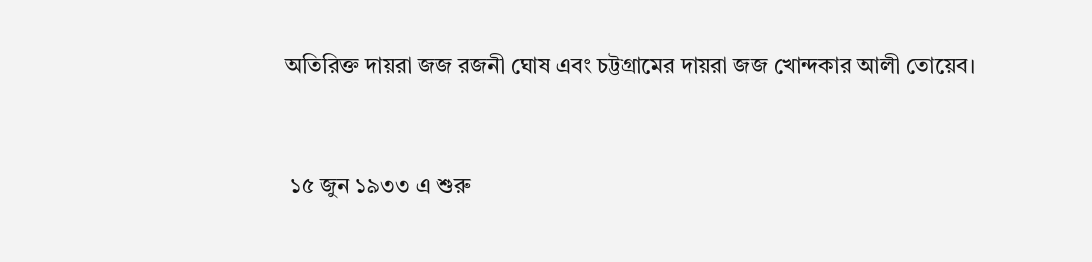অতিরিক্ত দায়রা জজ রজনী ঘোষ এবং চট্টগ্রামের দায়রা জজ খোন্দকার আলী তোয়েব।


 ১৫ জুন ১৯৩৩ এ শুরু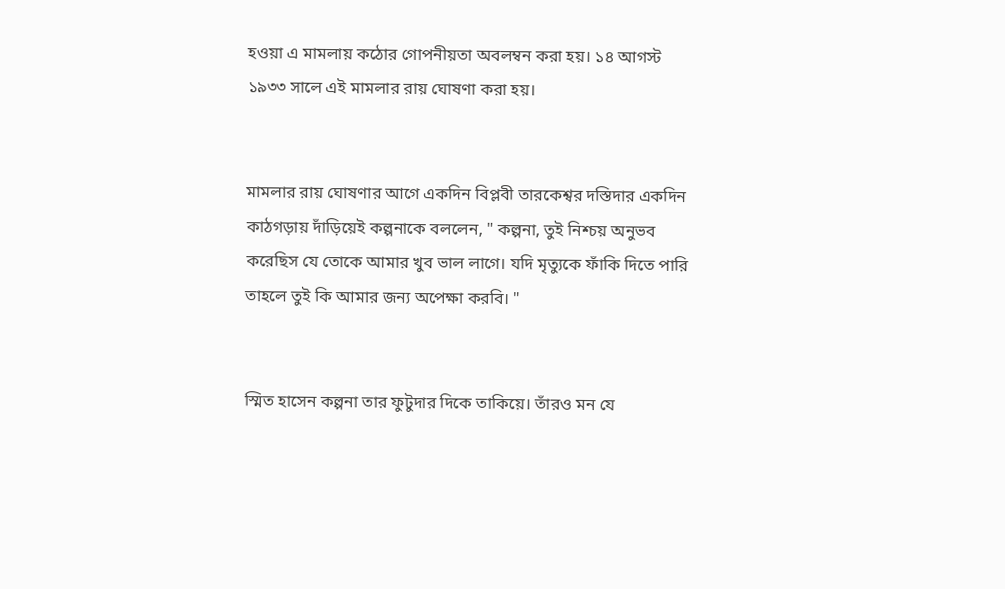হওয়া এ মামলায় কঠোর গোপনীয়তা অবলম্বন করা হয়। ১৪ আগস্ট ১৯৩৩ সালে এই মামলার রায় ঘোষণা করা হয়।


মামলার রায় ঘোষণার আগে একদিন বিপ্লবী তারকেশ্বর দস্তিদার একদিন কাঠগড়ায় দাঁড়িয়েই কল্পনাকে বললেন, " কল্পনা, তুই নিশ্চয় অনুভব করেছিস যে তোকে আমার খুব ভাল লাগে। যদি মৃত্যুকে ফাঁকি দিতে পারি তাহলে তুই কি আমার জন্য অপেক্ষা করবি। "


স্মিত হাসেন কল্পনা তার ফুটুদার দিকে তাকিয়ে। তাঁরও মন যে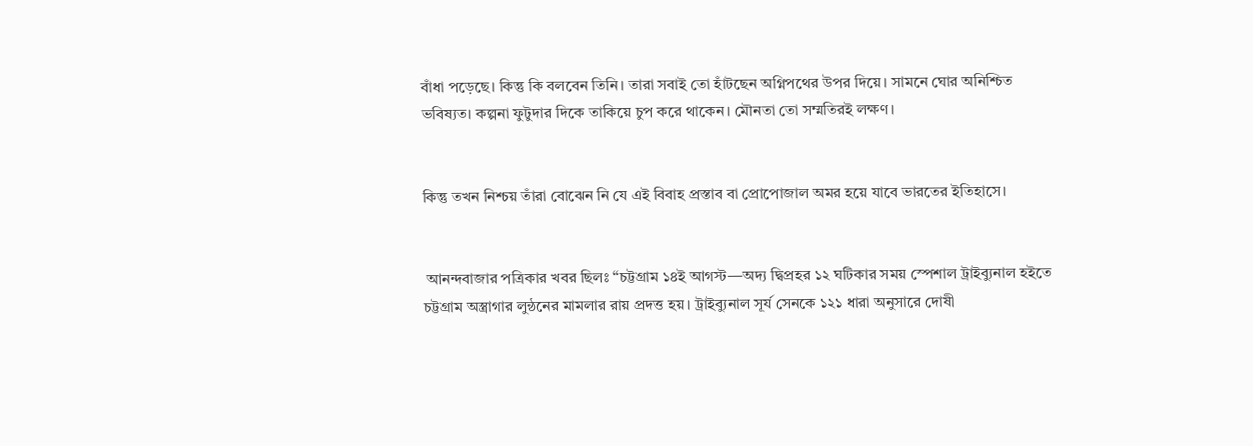বাঁধা পড়েছে। কিন্তু কি বলবেন তিনি। তারা সবাই তো হাঁটছেন অগ্নিপথের উপর দিয়ে। সামনে ঘোর অনিশ্চিত ভবিষ্যত। কল্পনা ফুটুদার দিকে তাকিয়ে চুপ করে থাকেন। মৌনতা তো সম্মতিরই লক্ষণ।


কিন্তু তখন নিশ্চয় তাঁরা বোঝেন নি যে এই বিবাহ প্রস্তাব বা প্রোপোজাল অমর হয়ে যাবে ভারতের ইতিহাসে।


 আনন্দবাজার পত্রিকার খবর ছিলঃ “চট্টগ্রাম ১৪ই আগস্ট—অদ্য দ্বিপ্রহর ১২ ঘটিকার সময় স্পেশাল ট্রাইব্যুনাল হইতে চট্টগ্রাম অস্ত্রাগার লুন্ঠনের মামলার রায় প্রদত্ত হয়। ট্রাইব্যুনাল সূর্য সেনকে ১২১ ধারা অনুসারে দোষী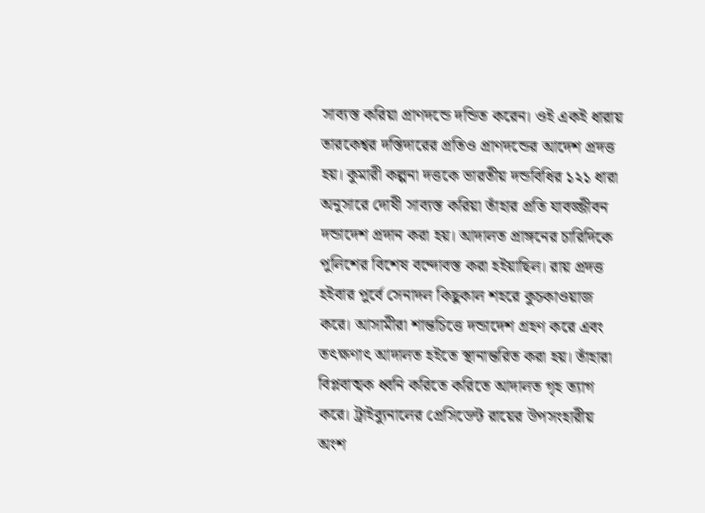সাব্যস্ত করিয়া প্রাণদন্ডে দন্ডিত করেন। ওই একই ধারায় তারকেশ্বর দস্তিদারের প্রতিও প্রাণদন্ডের আদেশ প্রদত্ত হয়। কুমারী কল্পনা দত্তকে ভারতীয় দন্ডবিধির ১২১ ধারা অনুসারে দোষী সাব্যস্ত করিয়া তাঁহার প্রতি যাবজ্জীবন দন্ডাদেশ প্রদান করা হয়। আদালত প্রাঙ্গনের চারিদিকে পুলিশের বিশেষ বন্দোবস্ত করা হইয়াছিল। রায় প্রদত্ত হইবার পুর্বে সেনাদল কিছুকাল শহরে কুচকাওয়াজ করে। আসামীরা শান্তচিত্তে দন্ডাদেশ গ্রহণ করে এবং তৎক্ষণাৎ আদালত হইতে স্থানান্তরিত করা হয়। তাঁহারা বিপ্লবাত্মক ধ্বনি করিতে করিতে আদালত গৃহ ত্যাগ করে। ট্রাইব্যুনালের প্রেসিডেন্ট রায়ের উপসংহারীয় অংশ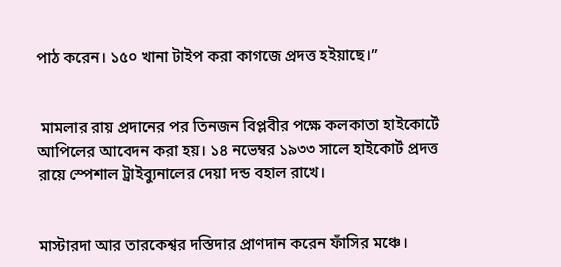পাঠ করেন। ১৫০ খানা টাইপ করা কাগজে প্রদত্ত হইয়াছে।”


 মামলার রায় প্রদানের পর তিনজন বিপ্লবীর পক্ষে কলকাতা হাইকোর্টে আপিলের আবেদন করা হয়। ১৪ নভেম্বর ১৯৩৩ সালে হাইকোর্ট প্রদত্ত রায়ে স্পেশাল ট্রাইব্যুনালের দেয়া দন্ড বহাল রাখে।


মাস্টারদা আর তারকেশ্বর দস্তিদার প্রাণদান করেন ফাঁসির মঞ্চে।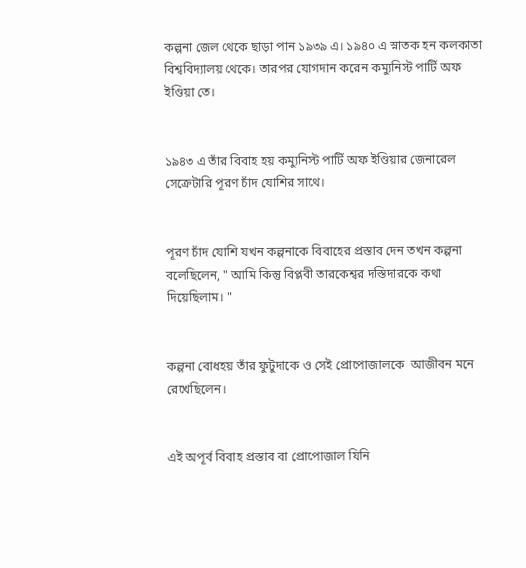কল্পনা জেল থেকে ছাড়া পান ১৯৩৯ এ। ১৯৪০ এ স্নাতক হন কলকাতা বিশ্ববিদ্যালয় থেকে। তারপর যোগদান করেন কম্যুনিস্ট পার্টি অফ ইণ্ডিয়া তে।


১৯৪৩ এ তাঁর বিবাহ হয় কম্যুনিস্ট পার্টি অফ ইণ্ডিয়ার জেনারেল সেক্রেটারি পূরণ চাঁদ যোশির সাথে।


পূরণ চাঁদ যোশি যখন কল্পনাকে বিবাহের প্রস্তাব দেন তখন কল্পনা বলেছিলেন, " আমি কিন্তু বিপ্লবী তারকেশ্বর দস্তিদারকে কথা দিয়েছিলাম। "


কল্পনা বোধহয় তাঁর ফুটুদাকে ও সেই প্রোপোজালকে  আজীবন মনে রেখেছিলেন।


এই অপূর্ব বিবাহ প্রস্তাব বা প্রোপোজাল যিনি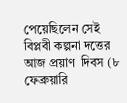পেয়েছিলেন সেই বিপ্লবী কল্পনা দত্তের আজ প্রয়াণ  দিবস (৮ ফেব্রুয়ারি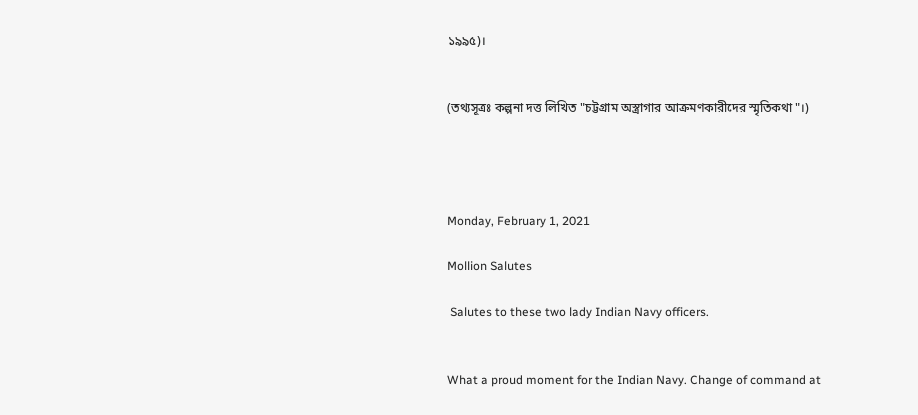১৯৯৫)।


(তথ্যসূত্রঃ কল্পনা দত্ত লিখিত "চট্টগ্রাম অস্ত্রাগার আক্রমণকারীদের স্মৃতিকথা"।)




Monday, February 1, 2021

Mollion Salutes

 Salutes to these two lady Indian Navy officers.


What a proud moment for the Indian Navy. Change of command at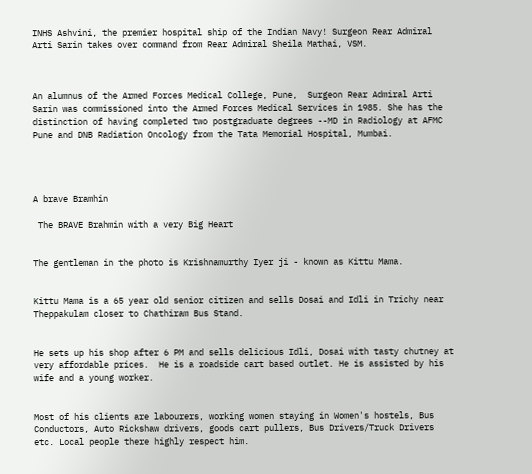INHS Ashvini, the premier hospital ship of the Indian Navy! Surgeon Rear Admiral Arti Sarin takes over command from Rear Admiral Sheila Mathai, VSM.



An alumnus of the Armed Forces Medical College, Pune,  Surgeon Rear Admiral Arti Sarin was commissioned into the Armed Forces Medical Services in 1985. She has the distinction of having completed two postgraduate degrees --MD in Radiology at AFMC Pune and DNB Radiation Oncology from the Tata Memorial Hospital, Mumbai.




A brave Bramhin

 The BRAVE Brahmin with a very Big Heart


The gentleman in the photo is Krishnamurthy Iyer ji - known as Kittu Mama.


Kittu Mama is a 65 year old senior citizen and sells Dosai and Idli in Trichy near Theppakulam closer to Chathiram Bus Stand.


He sets up his shop after 6 PM and sells delicious Idli, Dosai with tasty chutney at very affordable prices.  He is a roadside cart based outlet. He is assisted by his wife and a young worker.


Most of his clients are labourers, working women staying in Women's hostels, Bus Conductors, Auto Rickshaw drivers, goods cart pullers, Bus Drivers/Truck Drivers etc. Local people there highly respect him.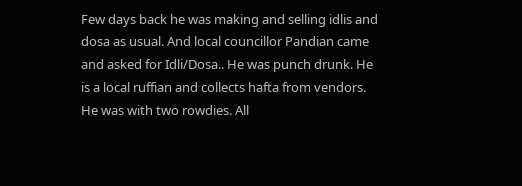Few days back he was making and selling idlis and dosa as usual. And local councillor Pandian came and asked for Idli/Dosa.. He was punch drunk. He is a local ruffian and collects hafta from vendors.  He was with two rowdies. All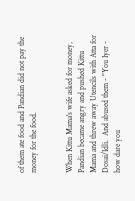of them ate food and Pandian did not pay the money for the food.


When Kittu Mama's wife asked for money, Pandian became angry and pushed Kittu Mama and threw away Utencils with Atta for Dosai/Idli.  And abused them - "You Iyer - how dare you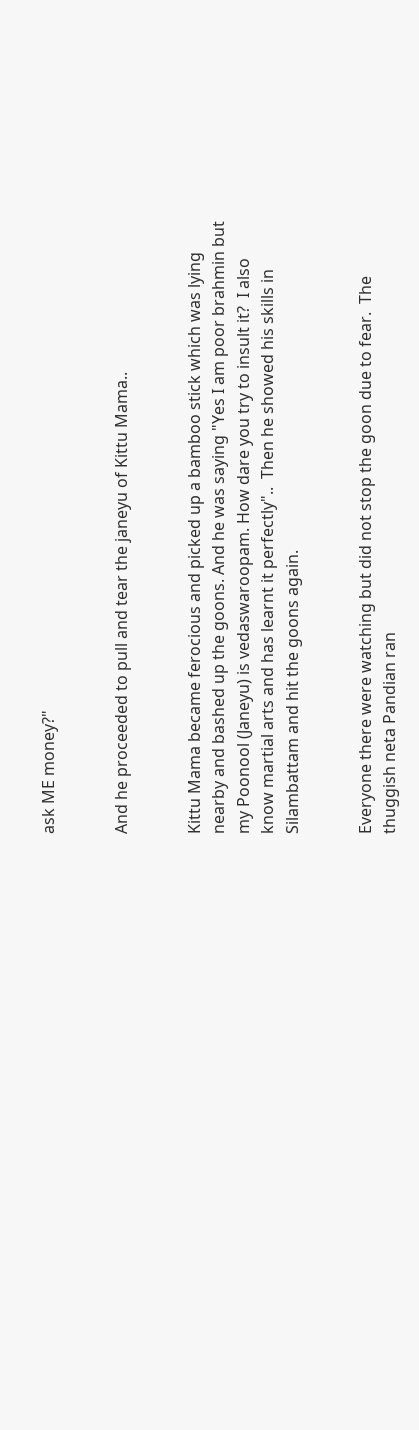ask ME money?"


And he proceeded to pull and tear the janeyu of Kittu Mama..


Kittu Mama became ferocious and picked up a bamboo stick which was lying nearby and bashed up the goons. And he was saying "Yes I am poor brahmin but my Poonool (Janeyu) is vedaswaroopam. How dare you try to insult it?  I also know martial arts and has learnt it perfectly"..  Then he showed his skills in Silambattam and hit the goons again.


Everyone there were watching but did not stop the goon due to fear.  The thuggish neta Pandian ran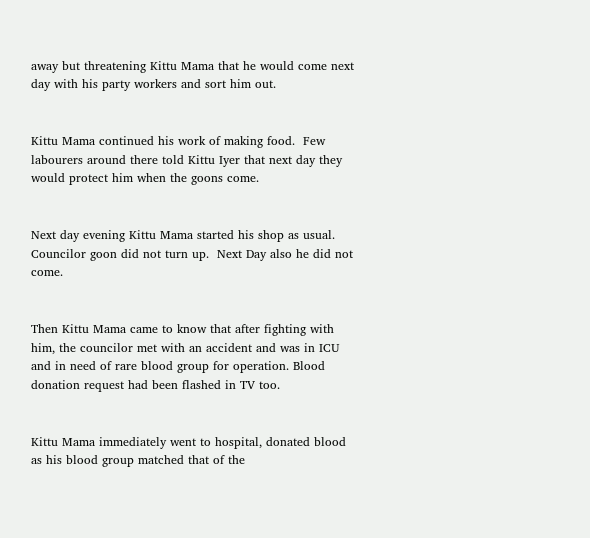away but threatening Kittu Mama that he would come next day with his party workers and sort him out.


Kittu Mama continued his work of making food.  Few labourers around there told Kittu Iyer that next day they would protect him when the goons come.


Next day evening Kittu Mama started his shop as usual. Councilor goon did not turn up.  Next Day also he did not come.


Then Kittu Mama came to know that after fighting with him, the councilor met with an accident and was in ICU and in need of rare blood group for operation. Blood donation request had been flashed in TV too.


Kittu Mama immediately went to hospital, donated blood as his blood group matched that of the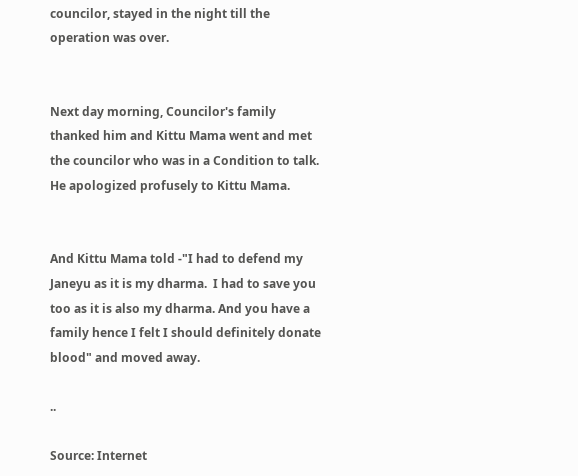councilor, stayed in the night till the operation was over.


Next day morning, Councilor's family thanked him and Kittu Mama went and met the councilor who was in a Condition to talk.  He apologized profusely to Kittu Mama.


And Kittu Mama told -"I had to defend my Janeyu as it is my dharma.  I had to save you too as it is also my dharma. And you have a family hence I felt I should definitely donate blood" and moved away.

..

Source: Internet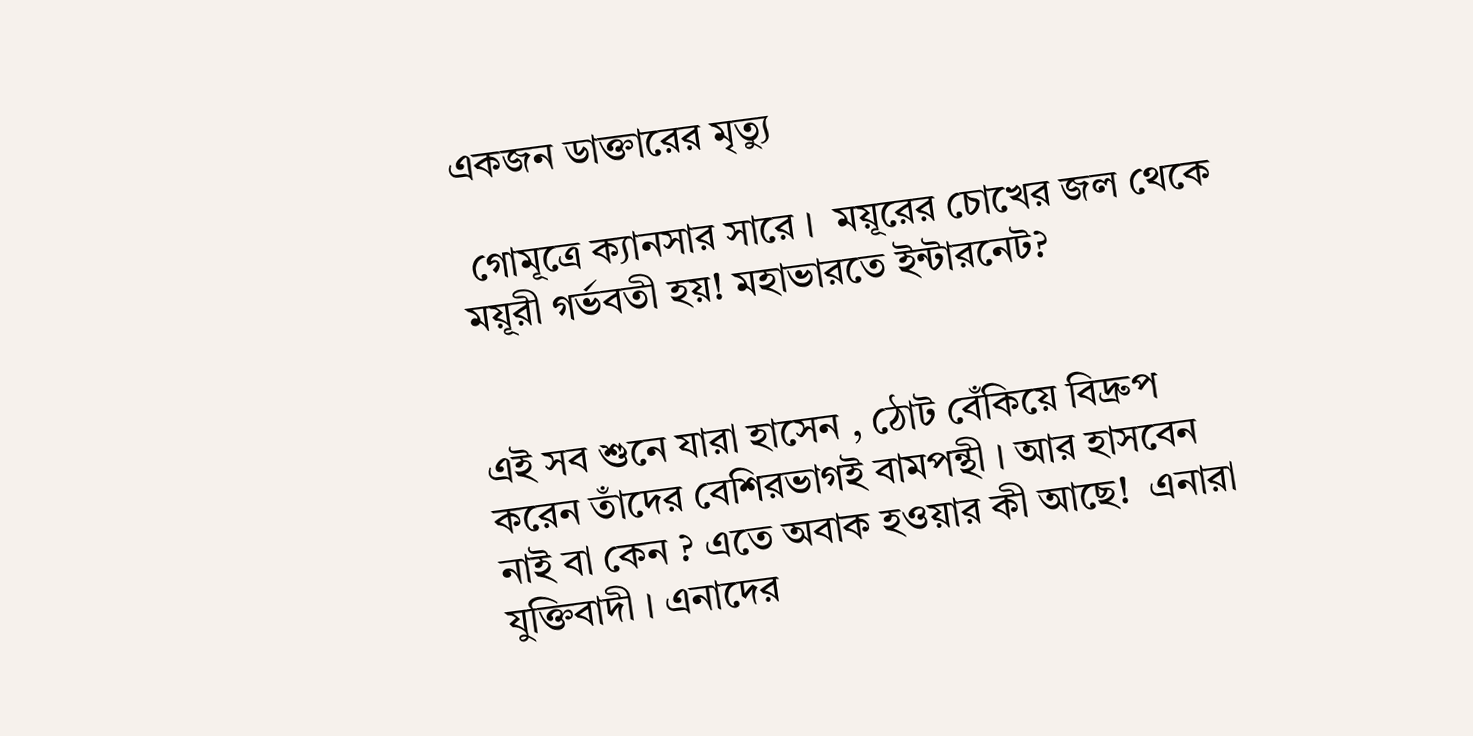একজন ডাক্তারের মৃত্যু

 গোমূত্রে ক্যানসার সারে ।  ময়ূরের চোখের জল থেকে ময়ূরী গর্ভবতী হয়! মহাভারতে ইন্টারনেট?


এই সব শুনে যারা হাসেন , ঠোট বেঁকিয়ে বিদ্রুপ করেন তাঁদের বেশিরভাগই বামপন্থী । আর হাসবেন নাই বা কেন ? এতে অবাক হওয়ার কী আছে!  এনারা যুক্তিবাদী । এনাদের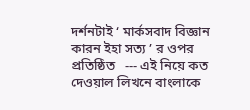দর্শনটাই ‘ মার্কসবাদ বিজ্ঞান কারন ইহা সত্য ’ র ওপর প্রতিষ্ঠিত   --- এই নিয়ে কত দেওয়াল লিখনে বাংলাকে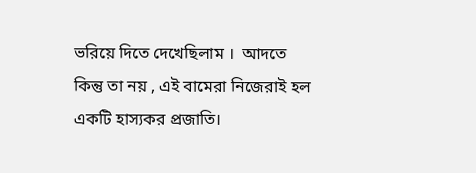ভরিয়ে দিতে দেখেছিলাম ।  আদতে কিন্তু তা নয় , এই বামেরা নিজেরাই হল  একটি হাস্যকর প্রজাতি।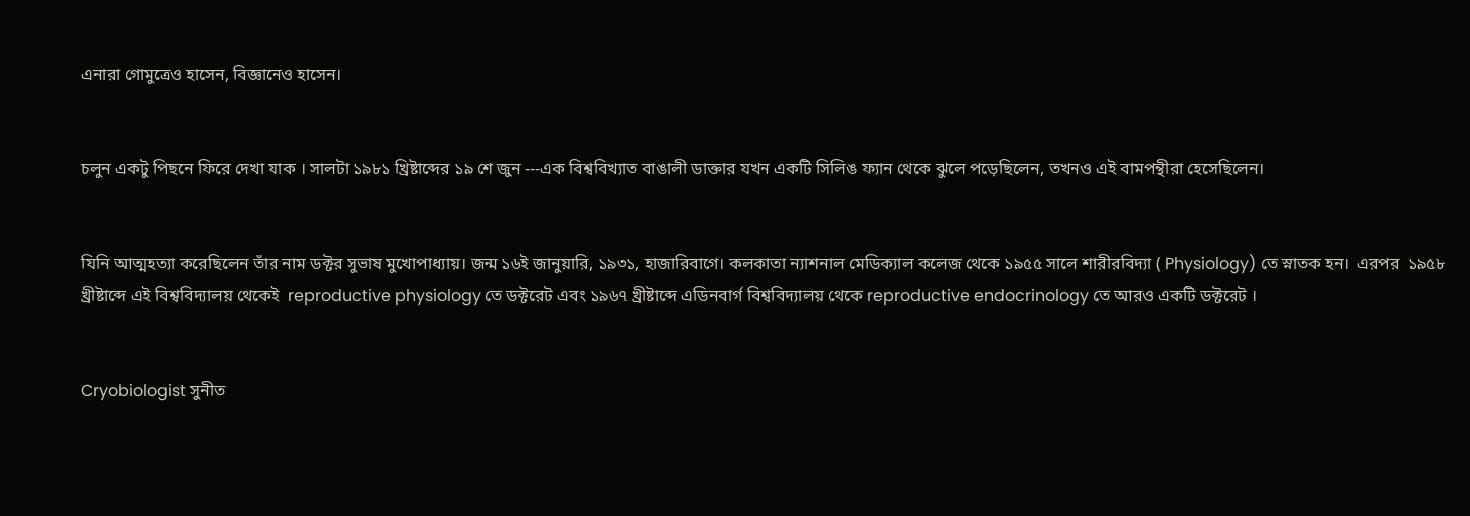এনারা গোমুত্রেও হাসেন, বিজ্ঞানেও হাসেন।


চলুন একটু পিছনে ফিরে দেখা যাক । সালটা ১৯৮১ খ্রিষ্টাব্দের ১৯ শে জুন ---এক বিশ্ববিখ্যাত বাঙালী ডাক্তার যখন একটি সিলিঙ ফ্যান থেকে ঝুলে পড়েছিলেন, তখনও এই বামপন্থীরা হেসেছিলেন।


যিনি আত্মহত্যা করেছিলেন তাঁর নাম ডক্টর সুভাষ মুখোপাধ্যায়। জন্ম ১৬ই জানুয়ারি, ১৯৩১, হাজারিবাগে। কলকাতা ন্যাশনাল মেডিক্যাল কলেজ থেকে ১৯৫৫ সালে শারীরবিদ্যা ( Physiology) তে স্নাতক হন।  এরপর  ১৯৫৮ খ্রীষ্টাব্দে এই বিশ্ববিদ্যালয় থেকেই  reproductive physiology তে ডক্টরেট এবং ১৯৬৭ খ্রীষ্টাব্দে এডিনবার্গ বিশ্ববিদ্যালয় থেকে reproductive endocrinology তে আরও একটি ডক্টরেট ।


Cryobiologist সুনীত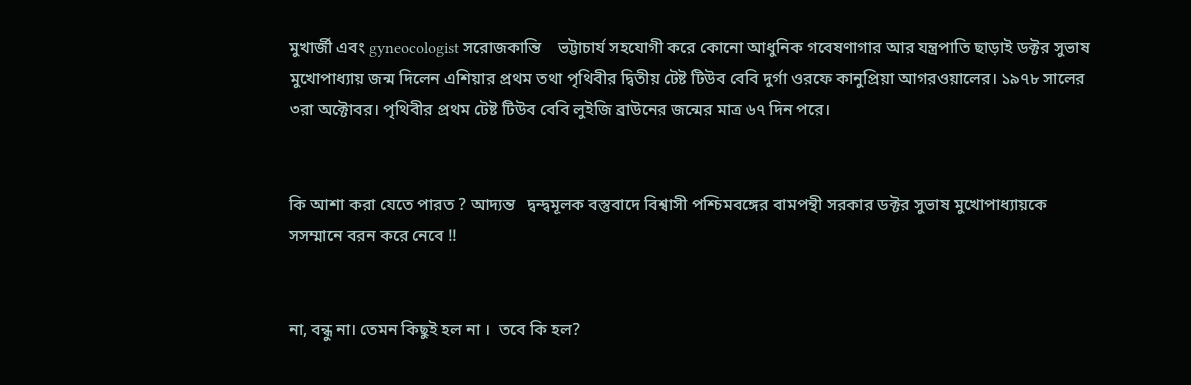মুখার্জী এবং gyneocologist সরোজকান্তি    ভট্টাচার্য সহযোগী করে কোনো আধুনিক গবেষণাগার আর যন্ত্রপাতি ছাড়াই ডক্টর সুভাষ মুখোপাধ্যায় জন্ম দিলেন এশিয়ার প্রথম তথা পৃথিবীর দ্বিতীয় টেষ্ট টিউব বেবি দুর্গা ওরফে কানুপ্রিয়া আগরওয়ালের। ১৯৭৮ সালের ৩রা অক্টোবর। পৃথিবীর প্রথম টেষ্ট টিউব বেবি লুইজি ব্রাউনের জন্মের মাত্র ৬৭ দিন পরে।


কি আশা করা যেতে পারত ? আদ্যন্ত   দ্বন্দ্বমূলক বস্তুবাদে বিশ্বাসী পশ্চিমবঙ্গের বামপন্থী সরকার ডক্টর সুভাষ মুখোপাধ্যায়কে সসম্মানে বরন করে নেবে !!


না, বন্ধু না। তেমন কিছুই হল না ।  তবে কি হল?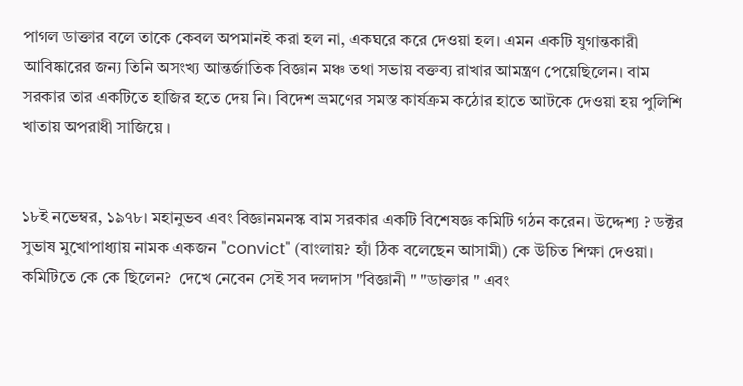পাগল ডাক্তার বলে তাকে কেবল অপমানই করা হল না, একঘরে করে দেওয়া হল। এমন একটি যুগান্তকারী আবিষ্কারের জন্য তিনি অসংখ্য আন্তর্জাতিক বিজ্ঞান মঞ্চ তথা সভায় বক্তব্য রাখার আমন্ত্রণ পেয়েছিলেন। বাম সরকার তার একটিতে হাজির হতে দেয় নি। বিদেশ ভ্রমণের সমস্ত কার্যক্রম কঠোর হাতে আটকে দেওয়া হয় পুলিশি খাতায় অপরাধী সাজিয়ে ।


১৮ই নভেম্বর, ১৯৭৮। মহানুভব এবং বিজ্ঞানমনস্ক বাম সরকার একটি বিশেষজ্ঞ কমিটি গঠন করেন। উদ্দেশ্য ? ডক্টর সুভাষ মুখোপাধ্যায় নামক একজন "convict" (বাংলায়? হ্যাঁ ঠিক বলেছেন আসামী) কে উচিত শিক্ষা দেওয়া। কমিটিতে কে কে ছিলেন?  দেখে নেবেন সেই সব দলদাস "বিজ্ঞানী " "ডাক্তার " এবং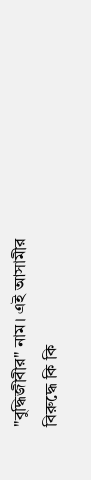"বুদ্ধিজীবীর" নাম। এই আসামীর বিরুদ্ধে কি কি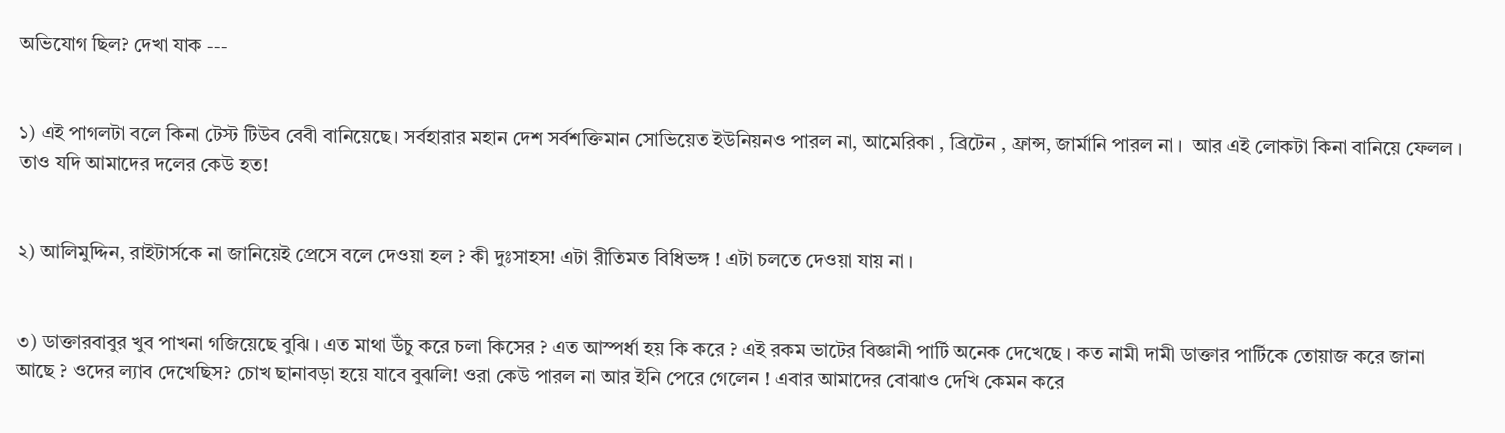অভিযোগ ছিল? দেখা যাক ---


১) এই পাগলটা বলে কিনা টেস্ট টিউব বেবী বানিয়েছে। সর্বহারার মহান দেশ সর্বশক্তিমান সোভিয়েত ইউনিয়নও পারল না, আমেরিকা , ব্রিটেন , ফ্রান্স, জার্মানি পারল না ।  আর এই লোকটা কিনা বানিয়ে ফেলল ।  তাও যদি আমাদের দলের কেউ হত!


২) আলিমুদ্দিন, রাইটার্সকে না জানিয়েই প্রেসে বলে দেওয়া হল ? কী দুঃসাহস! এটা রীতিমত বিধিভঙ্গ ! এটা চলতে দেওয়া যায় না ।


৩) ডাক্তারবাবুর খুব পাখনা গজিয়েছে বুঝি । এত মাথা উঁচু করে চলা কিসের ? এত আস্পর্ধা হয় কি করে ? এই রকম ভাটের বিজ্ঞানী পার্টি অনেক দেখেছে । কত নামী দামী ডাক্তার পার্টিকে তোয়াজ করে জানা আছে ? ওদের ল্যাব দেখেছিস? চোখ ছানাবড়া হয়ে যাবে বুঝলি! ওরা কেউ পারল না আর ইনি পেরে গেলেন ! এবার আমাদের বোঝাও দেখি কেমন করে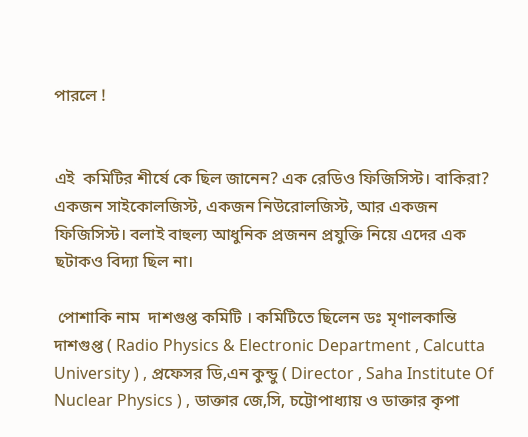পারলে !


এই  কমিটির শীর্ষে কে ছিল জানেন? এক রেডিও ফিজিসিস্ট। বাকিরা? একজন সাইকোলজিস্ট, একজন নিউরোলজিস্ট, আর একজন ফিজিসিস্ট। বলাই বাহুল্য আধুনিক প্রজনন প্রযুক্তি নিয়ে এদের এক ছটাকও বিদ্যা ছিল না।

 পোশাকি নাম  দাশগুপ্ত কমিটি । কমিটিতে ছিলেন ডঃ মৃণালকান্তি দাশগুপ্ত ( Radio Physics & Electronic Department , Calcutta University ) , প্রফেসর ডি,এন কুন্ডু ( Director , Saha Institute Of Nuclear Physics ) , ডাক্তার জে,সি, চট্টোপাধ্যায় ও ডাক্তার কৃপা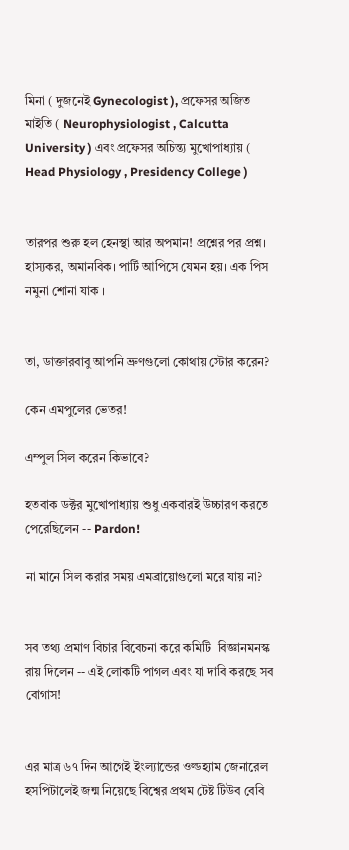মিনা ( দুজনেই Gynecologist ), প্রফেসর অজিত মাইতি ( Neurophysiologist , Calcutta University ) এবং প্রফেসর অচিন্ত্য মুখোপাধ্যায় ( Head Physiology , Presidency College )


তারপর শুরু হল হেনস্থা আর অপমান! প্রশ্নের পর প্রশ্ন। হাস্যকর, অমানবিক। পার্টি আপিসে যেমন হয়। এক পিস নমুনা শোনা যাক ।


তা, ডাক্তারবাবু আপনি ভ্রুণগুলো কোথায় স্টোর করেন?

কেন এমপুলের ভেতর!

এম্পুল সিল করেন কিভাবে?

হতবাক ডক্টর মুখোপাধ্যায় শুধু একবারই উচ্চারণ করতে পেরেছিলেন -- Pardon!

না মানে সিল করার সময় এমব্রায়োগুলো মরে যায় না?


সব তথ্য প্রমাণ বিচার বিবেচনা করে কমিটি  বিজ্ঞানমনস্ক রায় দিলেন -- এই লোকটি পাগল এবং যা দাবি করছে সব বোগাস!


এর মাত্র ৬৭ দিন আগেই ইংল্যান্ডের ওল্ডহ্যাম জেনারেল হসপিটালেই জন্ম নিয়েছে বিশ্বের প্রথম টেষ্ট টিউব বেবি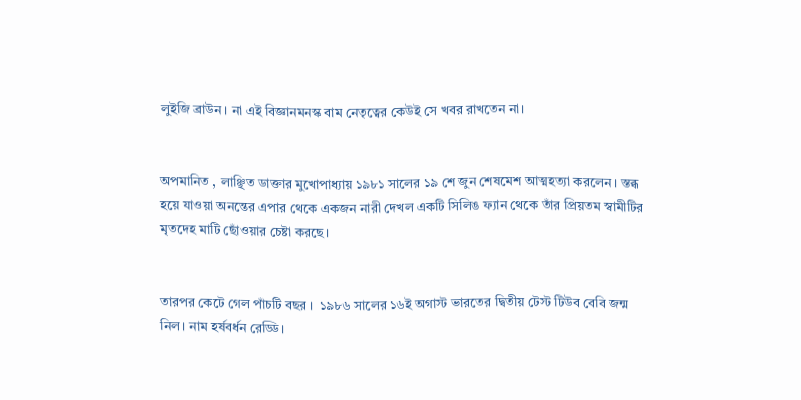লুইজি ব্রাউন। না এই বিজ্ঞানমনস্ক বাম নেতৃত্বের কেউই সে খবর রাখতেন না।


অপমানিত , লাঞ্ছিত ডাক্তার মুখোপাধ্যায় ১৯৮১ সালের ১৯ শে জুন শেষমেশ আত্মহত্যা করলেন। স্তব্ধ হয়ে যাওয়া অনন্তের এপার থেকে একজন নারী দেখল একটি সিলিঙ ফ্যান থেকে তাঁর প্রিয়তম স্বামীটির মৃতদেহ মাটি ছোঁওয়ার চেষ্টা করছে।


তারপর কেটে গেল পাঁচটি বছর ।  ১৯৮৬ সালের ১৬ই অগাস্ট ভারতের দ্বিতীয় টেস্ট টিউব বেবি জন্ম নিল। নাম হর্ষবর্ধন রেড্ডি।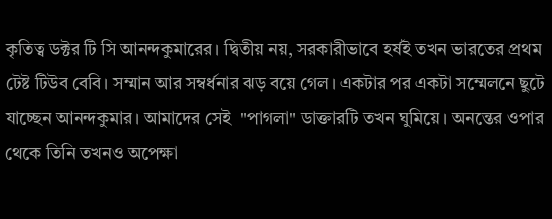কৃতিত্ব ডক্টর টি সি আনন্দকুমারের। দ্বিতীয় নয়, সরকারীভাবে হর্ষই তখন ভারতের প্রথম টেষ্ট টিউব বেবি। সম্মান আর সম্বর্ধনার ঝড় বয়ে গেল। একটার পর একটা সম্মেলনে ছুটে যাচ্ছেন আনন্দকুমার। আমাদের সেই  "পাগলা" ডাক্তারটি তখন ঘুমিয়ে। অনন্তের ওপার থেকে তিনি তখনও অপেক্ষা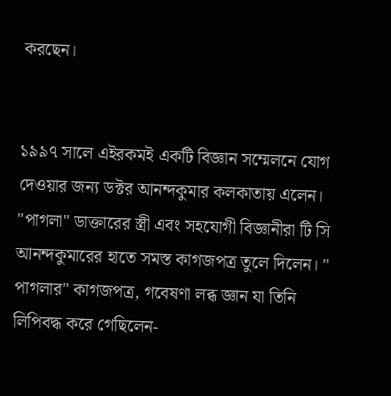করছেন।


১৯৯৭ সালে এইরকমই একটি বিজ্ঞান সম্মেলনে যোগ দেওয়ার জন্য ডক্টর আনন্দকুমার কলকাতায় এলেন। "পাগলা" ডাক্তারের স্ত্রী এবং সহযোগী বিজ্ঞানীরা টি সি আনন্দকুমারের হাতে সমস্ত কাগজপত্র তুলে দিলেন। " পাগলার" কাগজপত্র, গবেষণা লব্ধ জ্ঞান যা তিনি লিপিবদ্ধ করে গেছিলেন-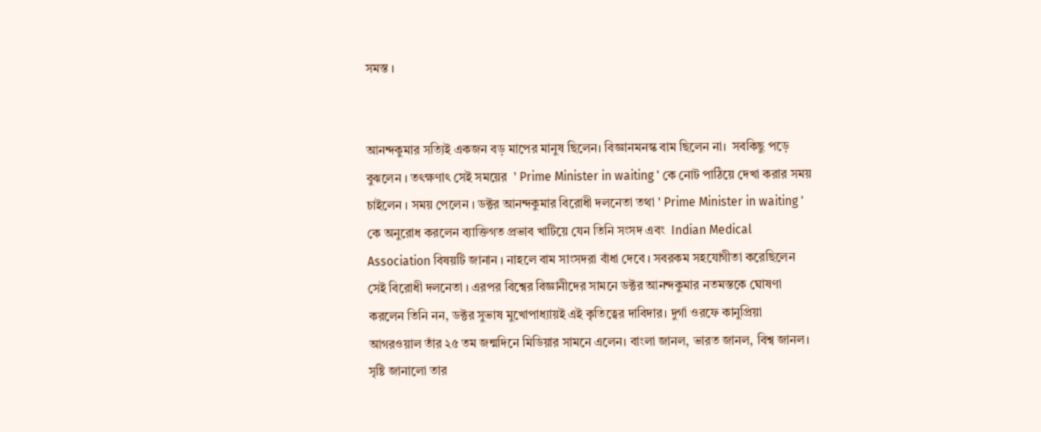সমস্ত ।


আনন্দকুমার সত্যিই একজন বড় মাপের মানুষ ছিলেন। বিজ্ঞানমনস্ক বাম ছিলেন না।  সবকিছু পড়ে বুঝলেন । তৎক্ষণাৎ সেই সময়ের  ' Prime Minister in waiting ' কে নোট পাঠিয়ে দেখা করার সময় চাইলেন । সময় পেলেন । ডক্টর আনন্দকুমার বিরোধী দলনেতা তথা ' Prime Minister in waiting ' কে অনুরোধ করলেন ব্যাক্তিগত প্রভাব খাটিয়ে যেন তিনি সংসদ এবং  Indian Medical Association বিষয়টি জানান । নাহলে বাম সাংসদরা বাঁধা দেবে । সবরকম সহযোগীতা করেছিলেন সেই বিরোধী দলনেতা । এরপর বিশ্বের বিজ্ঞানীদের সামনে ডক্টর আনন্দকুমার নতমস্তকে ঘোষণা করলেন তিনি নন, ডক্টর সুভাষ মুখোপাধ্যায়ই এই কৃতিত্বের দাবিদার। দুর্গা ওরফে কানুপ্রিয়া আগরওয়াল তাঁর ২৫ তম জন্মদিনে মিডিয়ার সামনে এলেন। বাংলা জানল, ভারত জানল, বিশ্ব জানল। সৃষ্টি জানালো তার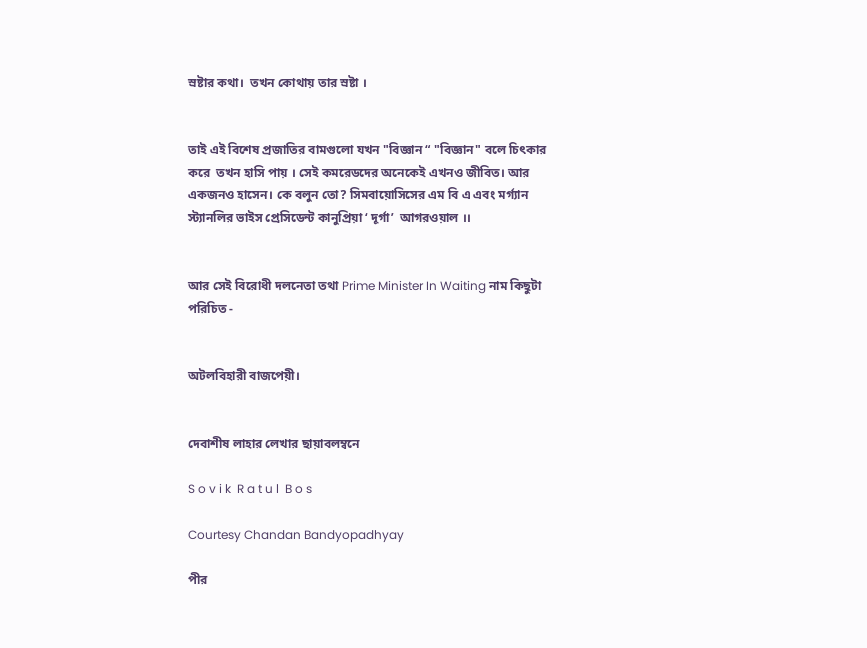স্রষ্টার কথা।  তখন কোথায় তার স্রষ্টা ।


তাই এই বিশেষ প্রজাতির বামগুলো যখন "বিজ্ঞান “ "বিজ্ঞান" বলে চিৎকার করে  তখন হাসি পায় । সেই কমরেডদের অনেকেই এখনও জীবিত। আর একজনও হাসেন। কে বলুন তো? সিমবায়োসিসের এম বি এ এবং মর্গ্যান স্ট্যানলির ভাইস প্রেসিডেন্ট কানুপ্রিয়া ‘ দূর্গা’  আগরওয়াল ।।


আর সেই বিরোধী দলনেতা তথা Prime Minister In Waiting নাম কিছুটা পরিচিত -


অটলবিহারী বাজপেয়ী।


দেবাশীষ লাহার লেখার ছায়াবলম্বনে

S o v i k  R a t u l  B o s

Courtesy Chandan Bandyopadhyay

পীর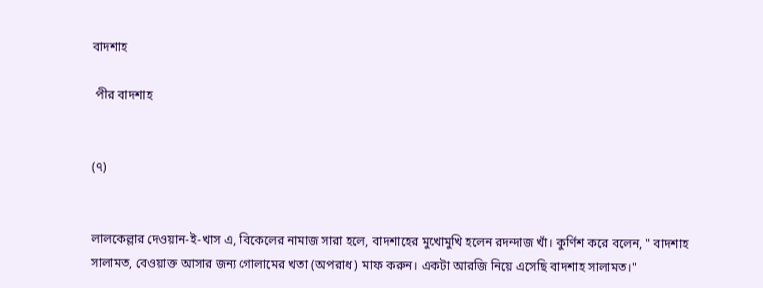বাদশাহ

 পীর বাদশাহ


(৭)


লালকেল্লার দেওয়ান-ই-খাস এ, বিকেলের নামাজ সারা হলে, বাদশাহের মুখোমুখি হলেন রদন্দাজ খাঁ। কুর্ণিশ করে বলেন, " বাদশাহ সালামত, বেওয়াক্ত আসার জন্য গোলামের খতা (অপরাধ) মাফ করুন। একটা আরজি নিয়ে এসেছি বাদশাহ সালামত।"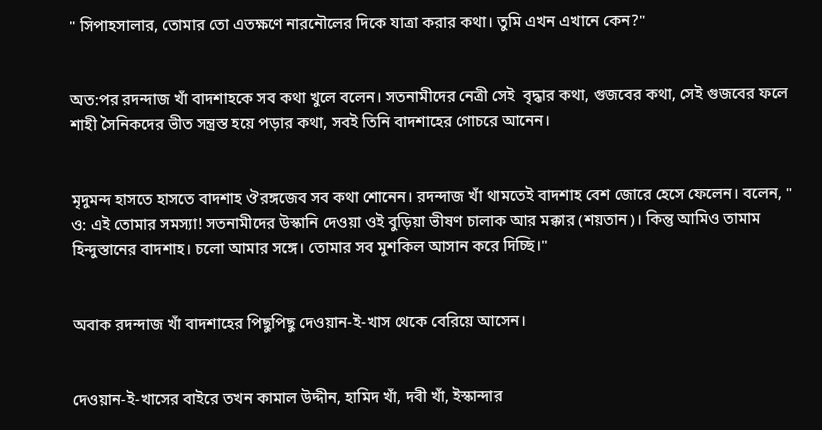" সিপাহসালার, তোমার তো এতক্ষণে নারনৌলের দিকে যাত্রা করার কথা। তুমি এখন এখানে কেন?"


অত:পর রদন্দাজ খাঁ বাদশাহকে সব কথা খুলে বলেন। সতনামীদের নেত্রী সেই  বৃদ্ধার কথা, গুজবের কথা, সেই গুজবের ফলে শাহী সৈনিকদের ভীত সন্ত্রস্ত হয়ে পড়ার কথা, সবই তিনি বাদশাহের গোচরে আনেন।


মৃদুমন্দ হাসতে হাসতে বাদশাহ ঔরঙ্গজেব সব কথা শোনেন। রদন্দাজ খাঁ থামতেই বাদশাহ বেশ জোরে হেসে ফেলেন। বলেন, " ও: এই তোমার সমস্যা! সতনামীদের উস্কানি দেওয়া ওই বুড়িয়া ভীষণ চালাক আর মক্কার (শয়তান)। কিন্তু আমিও তামাম হিন্দুস্তানের বাদশাহ। চলো আমার সঙ্গে। তোমার সব মুশকিল আসান করে দিচ্ছি।"


অবাক রদন্দাজ খাঁ বাদশাহের পিছুপিছু দেওয়ান-ই-খাস থেকে বেরিয়ে আসেন।


দেওয়ান-ই-খাসের বাইরে তখন কামাল উদ্দীন, হামিদ খাঁ, দবী খাঁ, ইস্কান্দার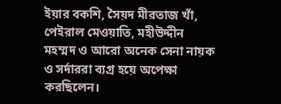ইয়ার বকশি, সৈয়দ মীরতাজ খাঁ, পেইরাল মেওয়াতি, মহীউদ্দীন মহম্মদ ও আরো অনেক সেনা নায়ক ও সর্দাররা ব্যগ্র হয়ে অপেক্ষা করছিলেন।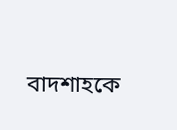বাদশাহকে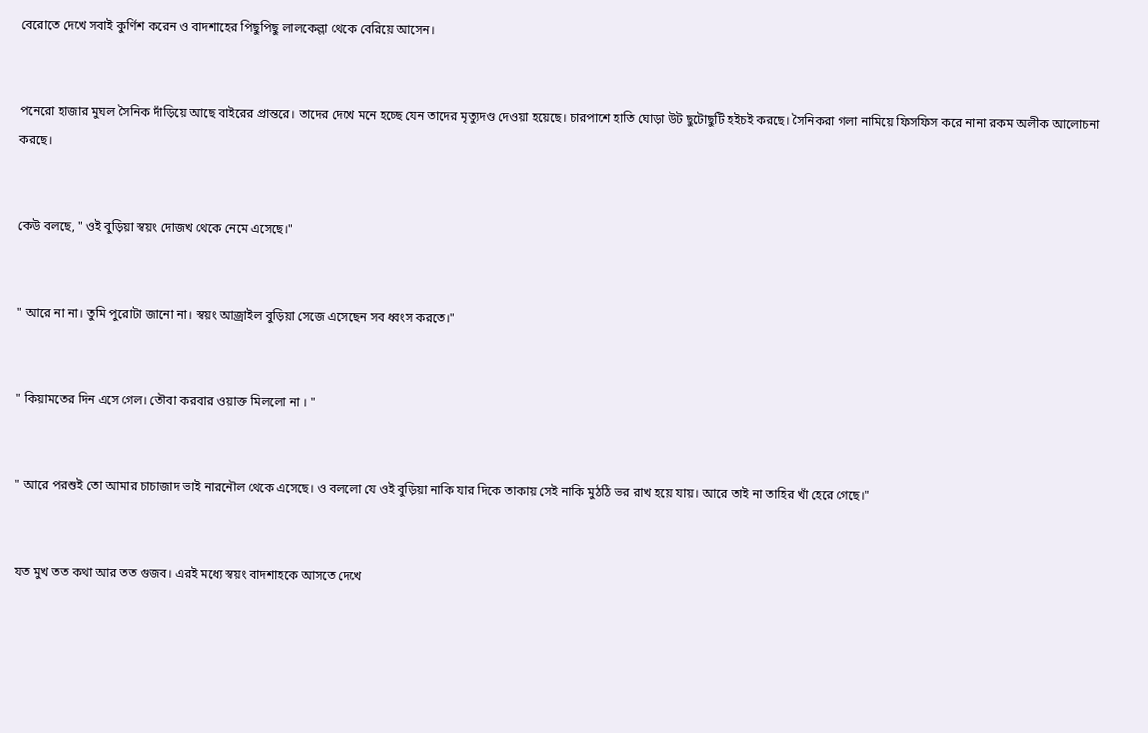বেরোতে দেখে সবাই কুর্ণিশ করেন ও বাদশাহের পিছুপিছু লালকেল্লা থেকে বেরিয়ে আসেন।


পনেরো হাজার মুঘল সৈনিক দাঁড়িয়ে আছে বাইরের প্রান্তরে। তাদের দেখে মনে হচ্ছে যেন তাদের মৃত্যুদণ্ড দেওয়া হয়েছে। চারপাশে হাতি ঘোড়া উট ছুটোছুটি হইচই করছে। সৈনিকরা গলা নামিয়ে ফিসফিস করে নানা রকম অলীক আলোচনা করছে।


কেউ বলছে, " ওই বুড়িয়া স্বয়ং দোজখ থেকে নেমে এসেছে।"


" আরে না না। তুমি পুরোটা জানো না। স্বয়ং আজ্রাইল বুড়িয়া সেজে এসেছেন সব ধ্বংস করতে।"


" কিয়ামতের দিন এসে গেল। তৌবা করবার ওয়াক্ত মিললো না । "


" আরে পরশুই তো আমার চাচাজাদ ভাই নারনৌল থেকে এসেছে। ও বললো যে ওই বুড়িয়া নাকি যার দিকে তাকায় সেই নাকি মুঠঠি ভর রাখ হয়ে যায়। আরে তাই না তাহির খাঁ হেরে গেছে।"


যত মুখ তত কথা আর তত গুজব। এরই মধ্যে স্বয়ং বাদশাহকে আসতে দেখে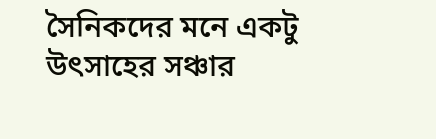সৈনিকদের মনে একটু উৎসাহের সঞ্চার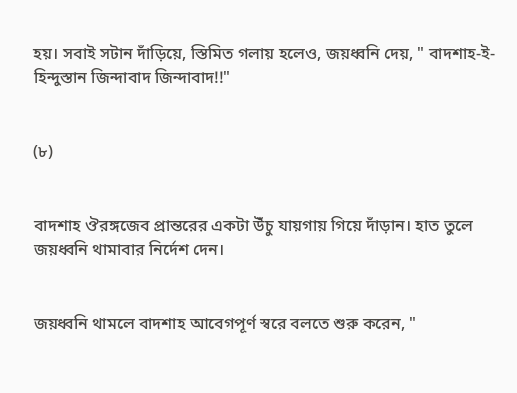হয়। সবাই সটান দাঁড়িয়ে, স্তিমিত গলায় হলেও, জয়ধ্বনি দেয়, " বাদশাহ-ই-হিন্দুস্তান জিন্দাবাদ জিন্দাবাদ!!"


(৮)


বাদশাহ ঔরঙ্গজেব প্রান্তরের একটা উঁচু যায়গায় গিয়ে দাঁড়ান। হাত তুলে জয়ধ্বনি থামাবার নির্দেশ দেন।


জয়ধ্বনি থামলে বাদশাহ আবেগপূর্ণ স্বরে বলতে শুরু করেন, "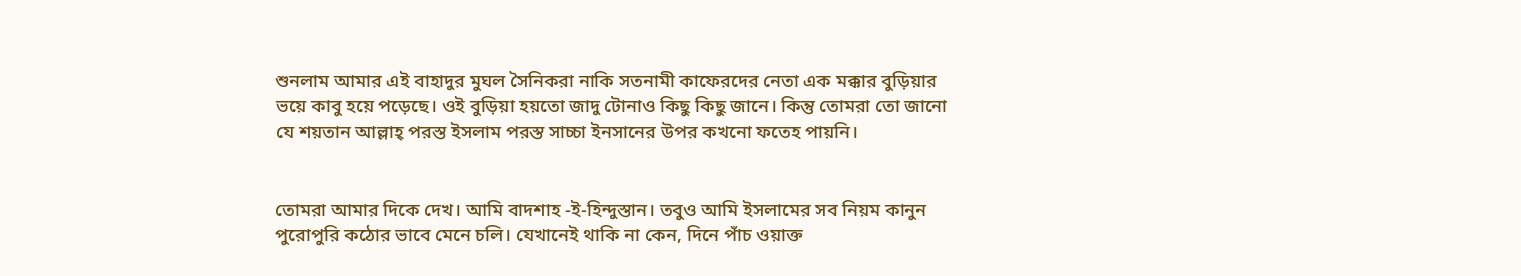শুনলাম আমার এই বাহাদুর মুঘল সৈনিকরা নাকি সতনামী কাফেরদের নেতা এক মক্কার বুড়িয়ার ভয়ে কাবু হয়ে পড়েছে। ওই বুড়িয়া হয়তো জাদু টোনাও কিছু কিছু জানে। কিন্তু তোমরা তো জানো যে শয়তান আল্লাহ্‌ পরস্ত ইসলাম পরস্ত সাচ্চা ইনসানের উপর কখনো ফতেহ পায়নি।


তোমরা আমার দিকে দেখ। আমি বাদশাহ -ই-হিন্দুস্তান। তবুও আমি ইসলামের সব নিয়ম কানুন পুরোপুরি কঠোর ভাবে মেনে চলি। যেখানেই থাকি না কেন, দিনে পাঁচ ওয়াক্ত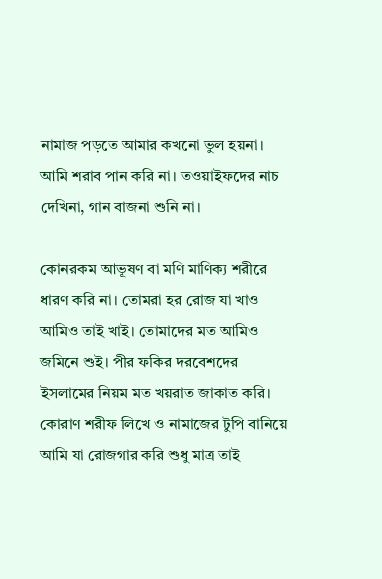নামাজ পড়তে আমার কখনো ভুল হয়না। আমি শরাব পান করি না। তওয়াইফদের নাচ দেখিনা, গান বাজনা শুনি না।

কোনরকম আভূষণ বা মণি মাণিক্য শরীরে ধারণ করি না। তোমরা হর রোজ যা খাও আমিও তাই খাই। তোমাদের মত আমিও জমিনে শুই। পীর ফকির দরবেশদের ইসলামের নিয়ম মত খয়রাত জাকাত করি। কোরাণ শরীফ লিখে ও নামাজের টুপি বানিয়ে আমি যা রোজগার করি শুধু মাত্র তাই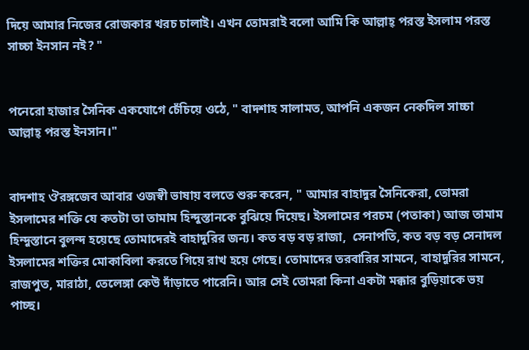দিয়ে আমার নিজের রোজকার খরচ চালাই। এখন তোমরাই বলো আমি কি আল্লাহ্‌ পরস্ত ইসলাম পরস্ত সাচ্চা ইনসান নই? "


পনেরো হাজার সৈনিক একযোগে চেঁচিয়ে ওঠে, " বাদশাহ সালামত, আপনি একজন নেকদিল সাচ্চা আল্লাহ্‌ পরস্ত ইনসান।"


বাদশাহ ঔরঙ্গজেব আবার ওজস্বী ভাষায় বলতে শুরু করেন, " আমার বাহাদুর সৈনিকেরা, তোমরা ইসলামের শক্তি যে কতটা তা তামাম হিন্দুস্তানকে বুঝিয়ে দিয়েছ। ইসলামের পরচম (পতাকা) আজ তামাম হিন্দুস্তানে বুলন্দ হয়েছে তোমাদেরই বাহাদুরির জন্য। কত বড় বড় রাজা,  সেনাপতি, কত বড় বড় সেনাদল ইসলামের শক্তির মোকাবিলা করতে গিয়ে রাখ হয়ে গেছে। তোমাদের তরবারির সামনে, বাহাদুরির সামনে, রাজপুত, মারাঠা, তেলেঙ্গা কেউ দাঁড়াতে পারেনি। আর সেই তোমরা কিনা একটা মক্কার বুড়িয়াকে ভয় পাচ্ছ।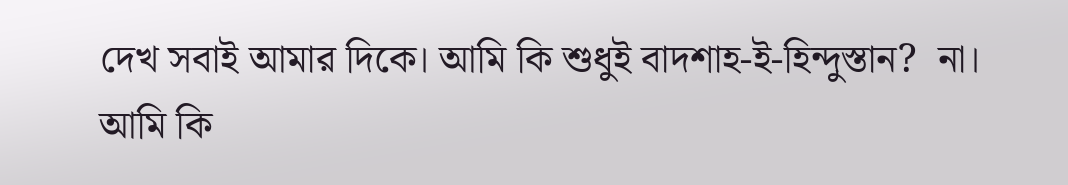দেখ সবাই আমার দিকে। আমি কি শুধুই বাদশাহ-ই-হিন্দুস্তান?  না। আমি কি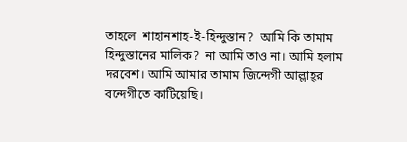তাহলে  শাহানশাহ-ই-হিন্দুস্তান?  আমি কি তামাম হিন্দুস্তানের মালিক?  না আমি তাও না। আমি হলাম দরবেশ। আমি আমার তামাম জিন্দেগী আল্লাহ্‌র বন্দেগীতে কাটিয়েছি।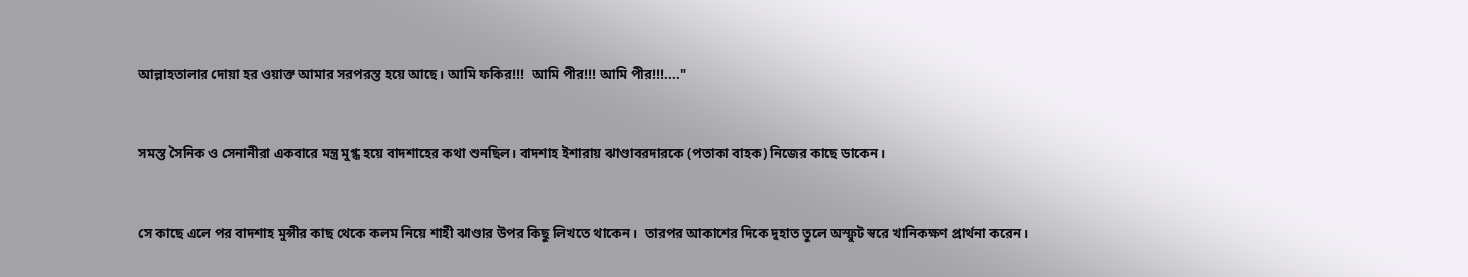আল্লাহতালার দোয়া হর ওয়াক্ত আমার সরপরস্ত হয়ে আছে। আমি ফকির!!!  আমি পীর!!! আমি পীর!!!...."


সমস্ত সৈনিক ও সেনানীরা একবারে মন্ত্র মুগ্ধ হয়ে বাদশাহের কথা শুনছিল। বাদশাহ ইশারায় ঝাণ্ডাবরদারকে (পতাকা বাহক) নিজের কাছে ডাকেন।


সে কাছে এলে পর বাদশাহ মুন্সীর কাছ থেকে কলম নিয়ে শাহী ঝাণ্ডার উপর কিছু লিখতে থাকেন।  তারপর আকাশের দিকে দুহাত তুলে অস্ফুট স্বরে খানিকক্ষণ প্রার্থনা করেন।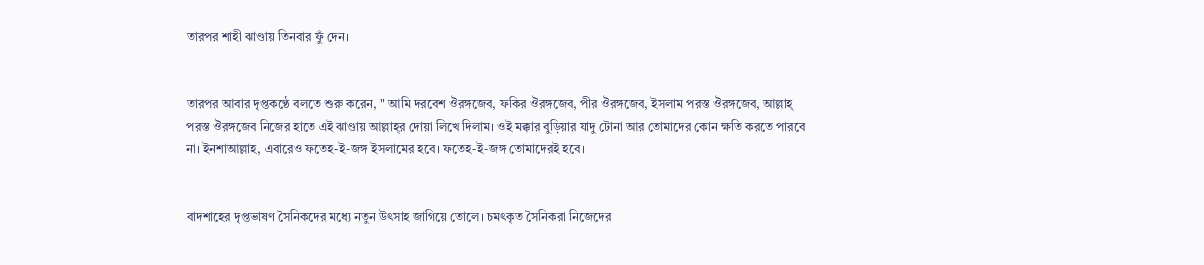তারপর শাহী ঝাণ্ডায় তিনবার ফুঁ দেন।


তারপর আবার দৃপ্তকণ্ঠে বলতে শুরু করেন, " আমি দরবেশ ঔরঙ্গজেব, ফকির ঔরঙ্গজেব, পীর ঔরঙ্গজেব, ইসলাম পরস্ত ঔরঙ্গজেব, আল্লাহ্‌ পরস্ত ঔরঙ্গজেব নিজের হাতে এই ঝাণ্ডায় আল্লাহ্‌র দোয়া লিখে দিলাম। ওই মক্কার বুড়িয়ার যাদু টোনা আর তোমাদের কোন ক্ষতি করতে পারবে না। ইনশাআল্লাহ, এবারেও ফতেহ-ই-জঙ্গ ইসলামের হবে। ফতেহ-ই-জঙ্গ তোমাদেরই হবে।


বাদশাহের দৃপ্তভাষণ সৈনিকদের মধ্যে নতুন উৎসাহ জাগিয়ে তোলে। চমৎকৃত সৈনিকরা নিজেদের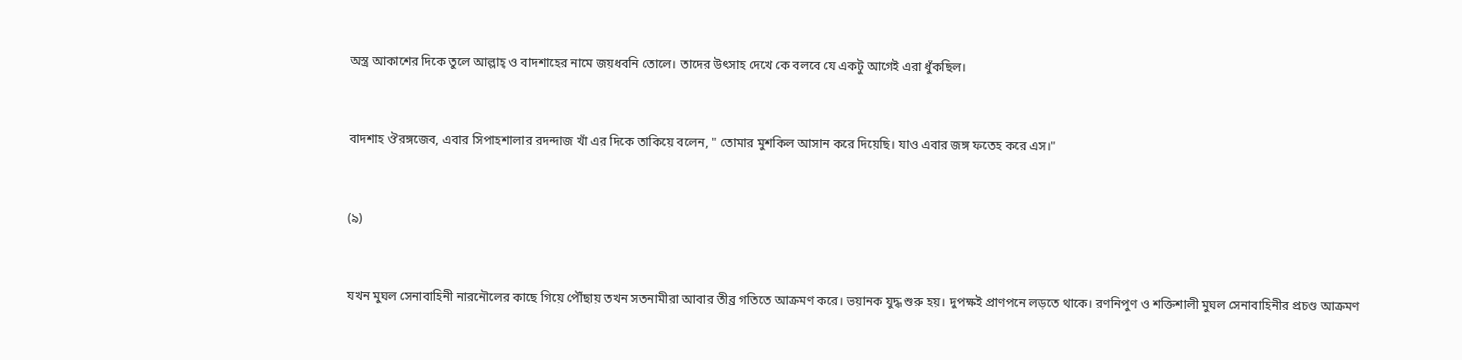অস্ত্র আকাশের দিকে তুলে আল্লাহ্‌ ও বাদশাহের নামে জয়ধবনি তোলে। তাদের উৎসাহ দেখে কে বলবে যে একটু আগেই এরা ধুঁকছিল।


বাদশাহ ঔরঙ্গজেব, এবার সিপাহশালার রদন্দাজ খাঁ এর দিকে তাকিয়ে বলেন, " তোমার মুশকিল আসান করে দিয়েছি। যাও এবার জঙ্গ ফতেহ করে এস।"


(৯)


যখন মুঘল সেনাবাহিনী নারনৌলের কাছে গিয়ে পৌঁছায় তখন সতনামীরা আবার তীব্র গতিতে আক্রমণ করে। ভয়ানক যুদ্ধ শুরু হয়। দুপক্ষই প্রাণপনে লড়তে থাকে। রণনিপুণ ও শক্তিশালী মুঘল সেনাবাহিনীর প্রচণ্ড আক্রমণ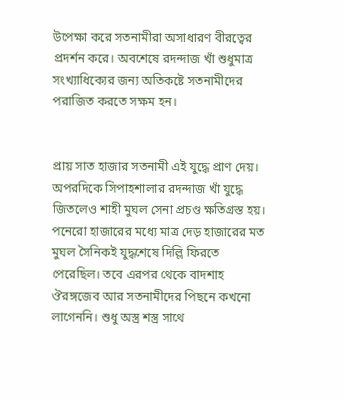উপেক্ষা করে সতনামীরা অসাধারণ বীরত্বের প্রদর্শন করে। অবশেষে রদন্দাজ খাঁ শুধুমাত্র সংখ্যাধিক্যের জন্য অতিকষ্টে সতনামীদের পরাজিত করতে সক্ষম হন।


প্রায় সাত হাজার সতনামী এই যুদ্ধে প্রাণ দেয়। অপরদিকে সিপাহশালার রদন্দাজ খাঁ যুদ্ধে জিতলেও শাহী মুঘল সেনা প্রচণ্ড ক্ষতিগ্রস্ত হয়। পনেরো হাজারের মধ্যে মাত্র দেড় হাজারের মত মুঘল সৈনিকই যুদ্ধশেষে দিল্লি ফিরতে পেরেছিল। তবে এরপর থেকে বাদশাহ ঔরঙ্গজেব আর সতনামীদের পিছনে কখনো লাগেননি। শুধু অস্ত্র শস্ত্র সাথে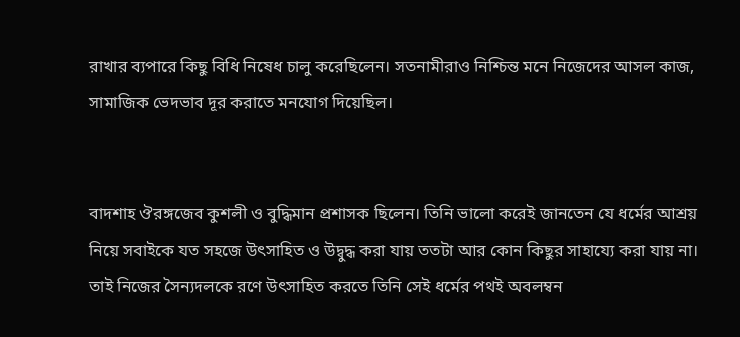রাখার ব্যপারে কিছু বিধি নিষেধ চালু করেছিলেন। সতনামীরাও নিশ্চিন্ত মনে নিজেদের আসল কাজ, সামাজিক ভেদভাব দূর করাতে মনযোগ দিয়েছিল।


বাদশাহ ঔরঙ্গজেব কুশলী ও বুদ্ধিমান প্রশাসক ছিলেন। তিনি ভালো করেই জানতেন যে ধর্মের আশ্রয় নিয়ে সবাইকে যত সহজে উৎসাহিত ও উদ্বুদ্ধ করা যায় ততটা আর কোন কিছুর সাহায্যে করা যায় না। তাই নিজের সৈন্যদলকে রণে উৎসাহিত করতে তিনি সেই ধর্মের পথই অবলম্বন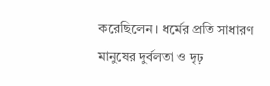করেছিলেন। ধর্মের প্রতি সাধারণ মানুষের দুর্বলতা ও দৃঢ়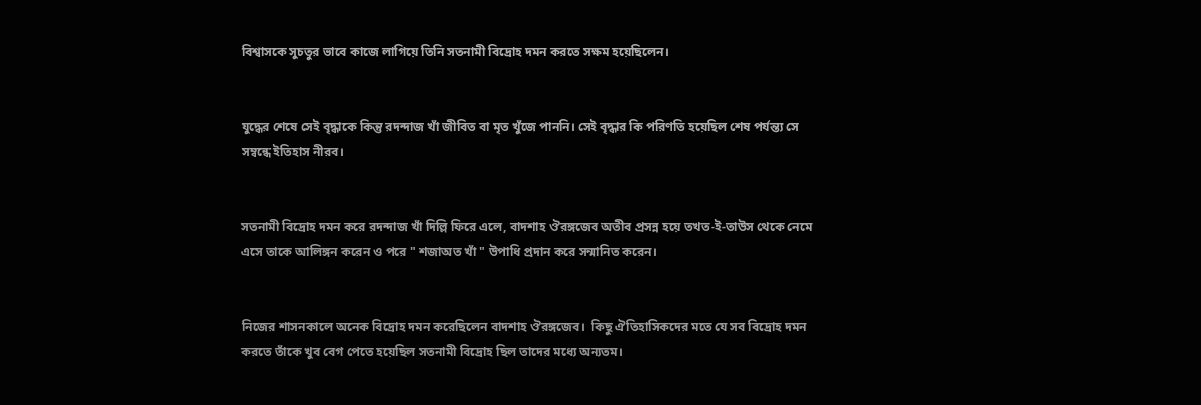বিশ্বাসকে সুচতুর ভাবে কাজে লাগিয়ে তিনি সতনামী বিদ্রোহ দমন করতে সক্ষম হয়েছিলেন।


যুদ্ধের শেষে সেই বৃদ্ধাকে কিন্তু রদন্দাজ খাঁ জীবিত বা মৃত খুঁজে পাননি। সেই বৃদ্ধার কি পরিণতি হয়েছিল শেষ পর্যন্ত্য সে সম্বন্ধে ইতিহাস নীরব।


সতনামী বিদ্রোহ দমন করে রদন্দাজ খাঁ দিল্লি ফিরে এলে, বাদশাহ ঔরঙ্গজেব অতীব প্রসন্ন হয়ে তখত-ই-তাউস থেকে নেমে এসে তাকে আলিঙ্গন করেন ও পরে " শজাঅত খাঁ " উপাধি প্রদান করে সন্মানিত করেন।


নিজের শাসনকালে অনেক বিদ্রোহ দমন করেছিলেন বাদশাহ ঔরঙ্গজেব।  কিছু ঐতিহাসিকদের মতে যে সব বিদ্রোহ দমন করতে তাঁকে খুব বেগ পেতে হয়েছিল সতনামী বিদ্রোহ ছিল তাদের মধ্যে অন্যতম।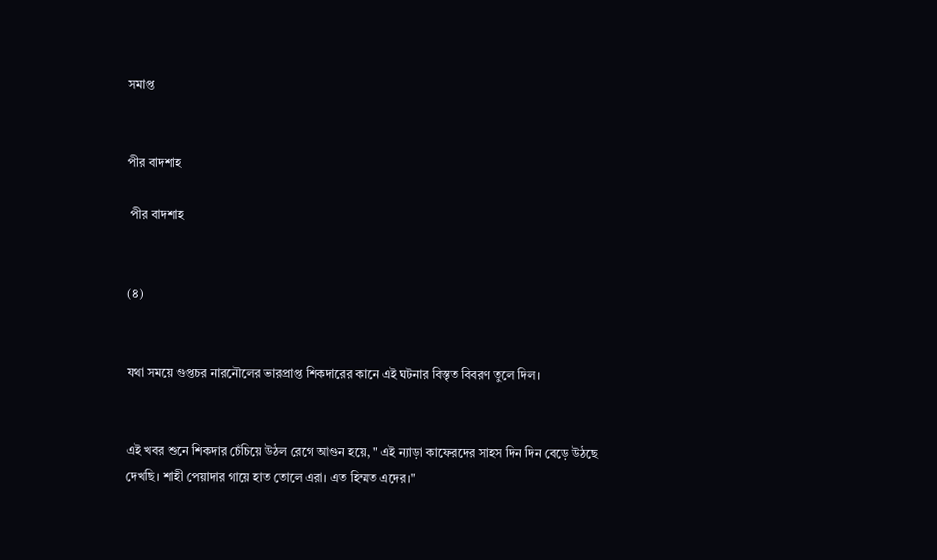সমাপ্ত


পীর বাদশাহ

 পীর বাদশাহ


(৪)


যথা সময়ে গুপ্তচর নারনৌলের ভারপ্রাপ্ত শিকদারের কানে এই ঘটনার বিস্তৃত বিবরণ তুলে দিল।


এই খবর শুনে শিকদার চেঁচিয়ে উঠল রেগে আগুন হয়ে, " এই ন্যাড়া কাফেরদের সাহস দিন দিন বেড়ে উঠছে দেখছি। শাহী পেয়াদার গায়ে হাত তোলে এরা। এত হিম্মত এদের।"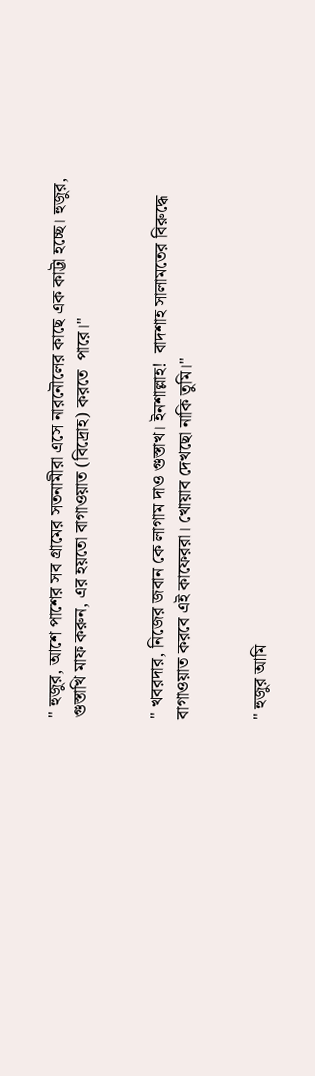" হুজুর, আশে পাশের সব গ্রামের সতনামীরা এসে নারনৌলের কাছে এক কাট্টা হচ্ছে। হুজুর, গুস্তাখি মাফ করুন, এর হয়তো বাগাওয়াত (বিদ্রোহ) করতে  পারে।"


" খবরদার, নিজের জবান কে লাগাম দাও গুস্তাখ। ইনশাল্লাহ!  বাদশাহ সালামতের বিরুদ্ধে বাগাওয়াত করবে এই কাফেররা। খোয়াব দেখছো নাকি তুমি।"


" হুজুর আমি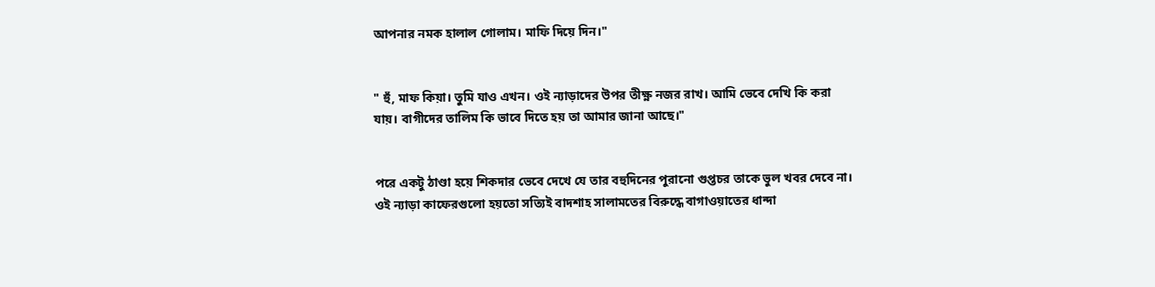আপনার নমক হালাল গোলাম। মাফি দিয়ে দিন।"


" হুঁ, মাফ কিয়া। তুমি যাও এখন। ওই ন্যাড়াদের উপর তীক্ষ্ণ নজর রাখ। আমি ভেবে দেখি কি করা যায়। বাগীদের তালিম কি ভাবে দিতে হয় তা আমার জানা আছে।"


পরে একটু ঠাণ্ডা হয়ে শিকদার ভেবে দেখে যে তার বহুদিনের পুরানো গুপ্তচর তাকে ভুল খবর দেবে না। ওই ন্যাড়া কাফেরগুলো হয়তো সত্যিই বাদশাহ সালামতের বিরুদ্ধে বাগাওয়াতের ধান্দা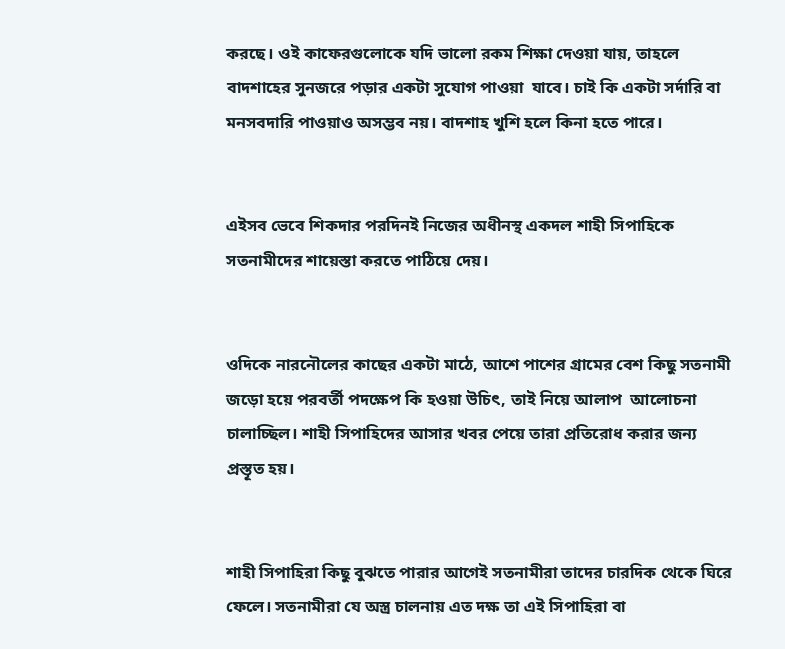করছে। ওই কাফেরগুলোকে যদি ভালো রকম শিক্ষা দেওয়া যায়, তাহলে বাদশাহের সুনজরে পড়ার একটা সুযোগ পাওয়া  যাবে। চাই কি একটা সর্দারি বা মনসবদারি পাওয়াও অসম্ভব নয়। বাদশাহ খুশি হলে কিনা হতে পারে।


এইসব ভেবে শিকদার পরদিনই নিজের অধীনস্থ একদল শাহী সিপাহিকে সতনামীদের শায়েস্তা করতে পাঠিয়ে দেয়।


ওদিকে নারনৌলের কাছের একটা মাঠে, আশে পাশের গ্রামের বেশ কিছু সতনামী জড়ো হয়ে পরবর্তী পদক্ষেপ কি হওয়া উচিৎ, তাই নিয়ে আলাপ  আলোচনা চালাচ্ছিল। শাহী সিপাহিদের আসার খবর পেয়ে তারা প্রতিরোধ করার জন্য প্রস্তূত হয়।


শাহী সিপাহিরা কিছু বুঝতে পারার আগেই সতনামীরা তাদের চারদিক থেকে ঘিরে ফেলে। সতনামীরা যে অস্ত্র চালনায় এত দক্ষ তা এই সিপাহিরা বা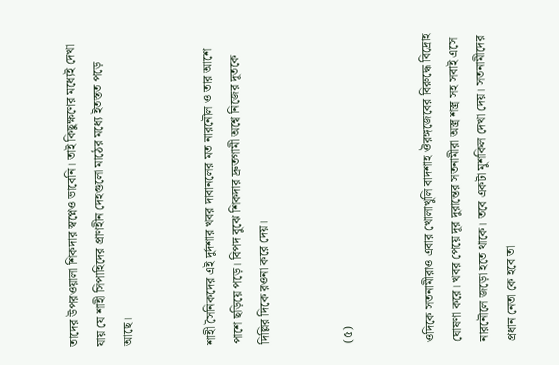তাদের উপরওয়ালা শিকদার স্বপ্নেও ভাবেনি। তাই কিছুক্ষণের মধ্যেই দেখা যায় যে শাহী সিপাহিদের প্রাণহীন দেহগুলো মাঠের মধ্যে ইতস্তত পড়ে আছে।


শাহী সৈনিকদের এই দুর্দশার খবর দাবানলের মত নারনৌল ও তার আশে পাশে ছড়িয়ে পড়ে। বিপদ বুঝে শিকদার দ্রুতগামী অশ্বে নিজের দূতকে দিল্লির দিকে রওনা করে দেয়।


(৫)


ওদিকে সতনামীরাও এবার খোলাখুলি বাদশাহ ঔরঙ্গজেবের বিরুদ্ধে বিদ্রোহ ঘোষণা করে। খবর পেয়ে দূর দুরান্তের সতনামীরা অস্ত্র শস্ত্র সহ সবাই এসে নারনৌলে জড়ো হতে থাকে। তবে একটা মুশকিল দেখা দেয়। সতনামীদের প্রধান নেতা কে হবে তা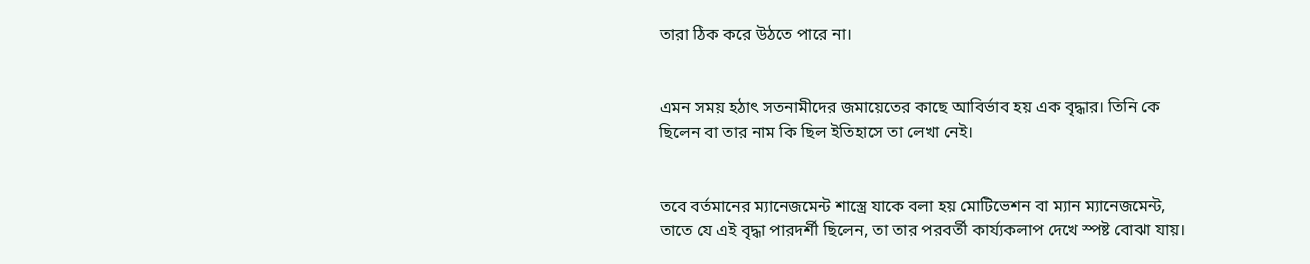তারা ঠিক করে উঠতে পারে না।


এমন সময় হঠাৎ সতনামীদের জমায়েতের কাছে আবির্ভাব হয় এক বৃদ্ধার। তিনি কে ছিলেন বা তার নাম কি ছিল ইতিহাসে তা লেখা নেই।


তবে বর্তমানের ম্যানেজমেন্ট শাস্ত্রে যাকে বলা হয় মোটিভেশন বা ম্যান ম্যানেজমেন্ট, তাতে যে এই বৃদ্ধা পারদর্শী ছিলেন, তা তার পরবর্তী কার্য্যকলাপ দেখে স্পষ্ট বোঝা যায়।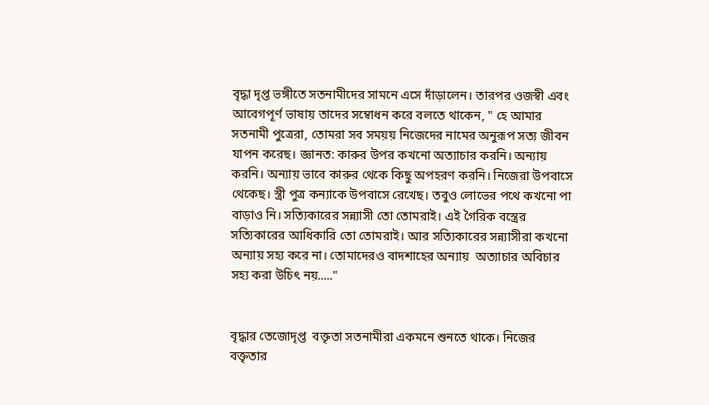বৃদ্ধা দৃপ্ত ভঙ্গীতে সতনামীদের সামনে এসে দাঁড়ালেন। তারপর ওজস্বী এবং আবেগপূর্ণ ভাষায় তাদের সম্বোধন করে বলতে থাকেন, " হে আমার সতনামী পুত্রেরা, তোমরা সব সময়য় নিজেদের নামের অনুরূপ সত্য জীবন যাপন করেছ। জ্ঞানত: কারুর উপর কখনো অত্যাচার করনি। অন্যায় করনি। অন্যায় ভাবে কারুর থেকে কিছু অপহরণ করনি। নিজেরা উপবাসে থেকেছ। স্ত্রী পুত্র কন্যাকে উপবাসে রেখেছ। তবুও লোভের পথে কখনো পা বাড়াও নি। সত্যিকারের সন্ন্যাসী তো তোমরাই। এই গৈরিক বস্ত্রের সত্যিকারের আধিকারি তো তোমরাই। আর সত্যিকারের সন্ন্যাসীরা কখনো অন্যায় সহ্য করে না। তোমাদেরও বাদশাহের অন্যায়  অত্যাচার অবিচার সহ্য করা উচিৎ নয়....."


বৃদ্ধার তেজোদৃপ্ত  বক্তৃতা সতনামীরা একমনে শুনতে থাকে। নিজের বক্তৃতার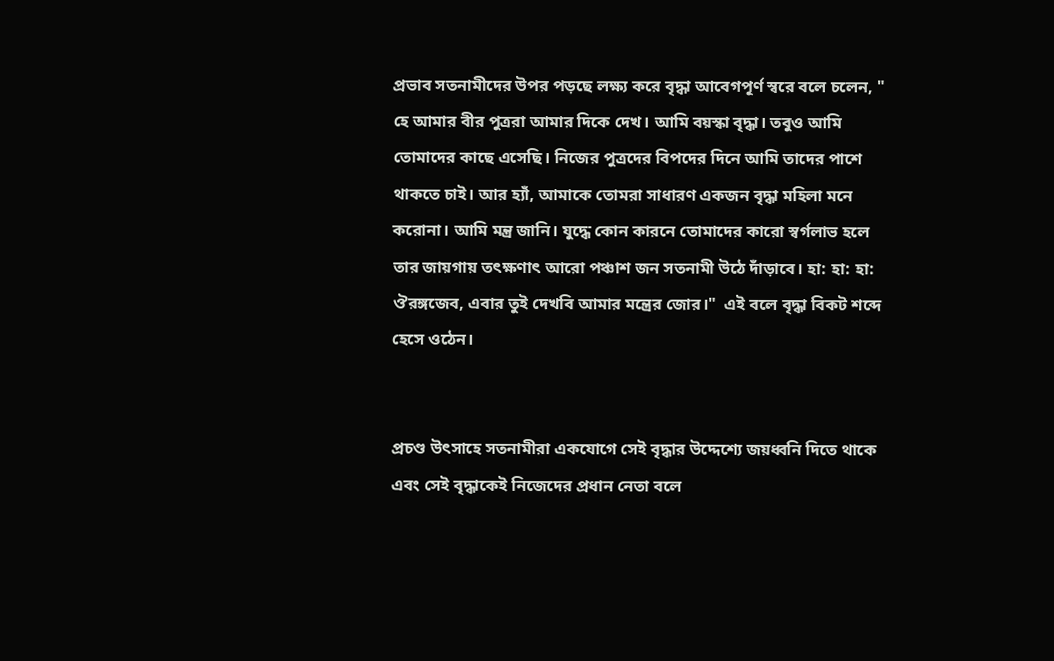প্রভাব সতনামীদের উপর পড়ছে লক্ষ্য করে বৃদ্ধা আবেগপূর্ণ স্বরে বলে চলেন, " হে আমার বীর পুত্ররা আমার দিকে দেখ। আমি বয়স্কা বৃদ্ধা। তবুও আমি তোমাদের কাছে এসেছি। নিজের পুত্রদের বিপদের দিনে আমি তাদের পাশে থাকতে চাই। আর হ্যাঁ, আমাকে তোমরা সাধারণ একজন বৃদ্ধা মহিলা মনে করোনা। আমি মন্ত্র জানি। যুদ্ধে কোন কারনে তোমাদের কারো স্বর্গলাভ হলে তার জায়গায় তৎক্ষণাৎ আরো পঞ্চাশ জন সতনামী উঠে দাঁড়াবে। হা: হা: হা: ঔরঙ্গজেব, এবার তুই দেখবি আমার মন্ত্রের জোর।"  এই বলে বৃদ্ধা বিকট শব্দে হেসে ওঠেন।


প্রচণ্ড উৎসাহে সতনামীরা একযোগে সেই বৃদ্ধার উদ্দেশ্যে জয়ধ্বনি দিতে থাকে এবং সেই বৃদ্ধাকেই নিজেদের প্রধান নেতা বলে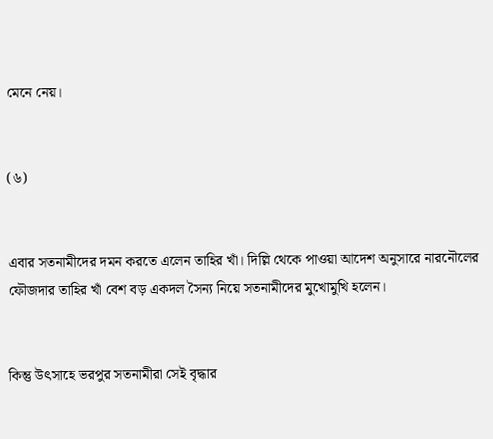মেনে নেয়।


(৬)


এবার সতনামীদের দমন করতে এলেন তাহির খাঁ। দিল্লি থেকে পাওয়া আদেশ অনুসারে নারনৌলের ফৌজদার তাহির খাঁ বেশ বড় একদল সৈন্য নিয়ে সতনামীদের মুখোমুখি হলেন।


কিন্তু উৎসাহে ভরপুর সতনামীরা সেই বৃদ্ধার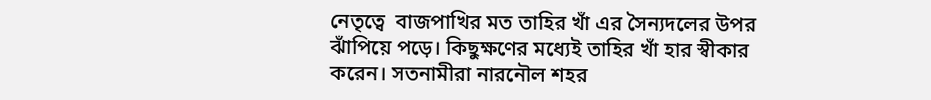নেতৃত্বে  বাজপাখির মত তাহির খাঁ এর সৈন্যদলের উপর ঝাঁপিয়ে পড়ে। কিছুক্ষণের মধ্যেই তাহির খাঁ হার স্বীকার করেন। সতনামীরা নারনৌল শহর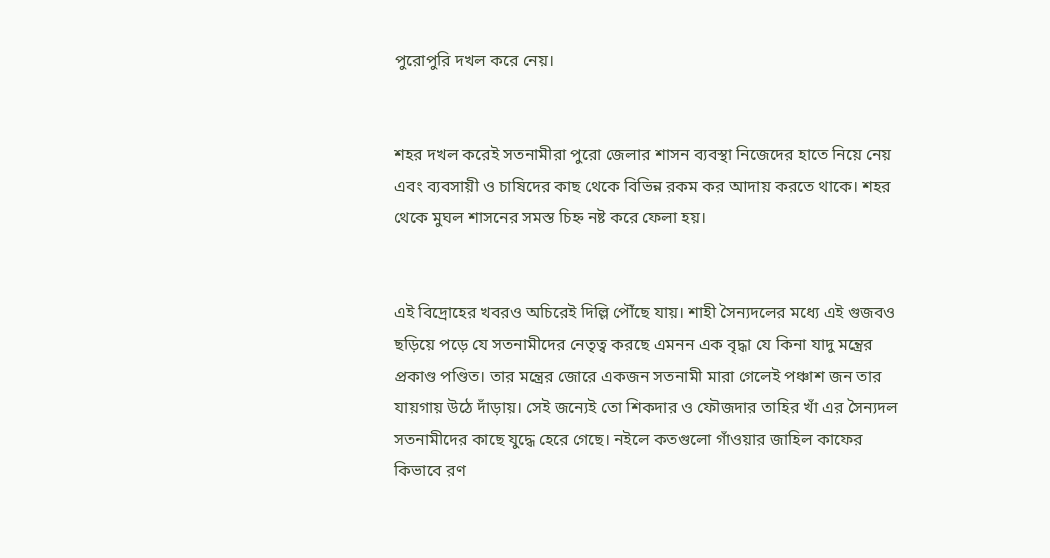পুরোপুরি দখল করে নেয়।


শহর দখল করেই সতনামীরা পুরো জেলার শাসন ব্যবস্থা নিজেদের হাতে নিয়ে নেয় এবং ব্যবসায়ী ও চাষিদের কাছ থেকে বিভিন্ন রকম কর আদায় করতে থাকে। শহর থেকে মুঘল শাসনের সমস্ত চিহ্ন নষ্ট করে ফেলা হয়।


এই বিদ্রোহের খবরও অচিরেই দিল্লি পৌঁছে যায়। শাহী সৈন্যদলের মধ্যে এই গুজবও ছড়িয়ে পড়ে যে সতনামীদের নেতৃত্ব করছে এমনন এক বৃদ্ধা যে কিনা যাদু মন্ত্রের প্রকাণ্ড পণ্ডিত। তার মন্ত্রের জোরে একজন সতনামী মারা গেলেই পঞ্চাশ জন তার যায়গায় উঠে দাঁড়ায়। সেই জন্যেই তো শিকদার ও ফৌজদার তাহির খাঁ এর সৈন্যদল সতনামীদের কাছে যুদ্ধে হেরে গেছে। নইলে কতগুলো গাঁওয়ার জাহিল কাফের কিভাবে রণ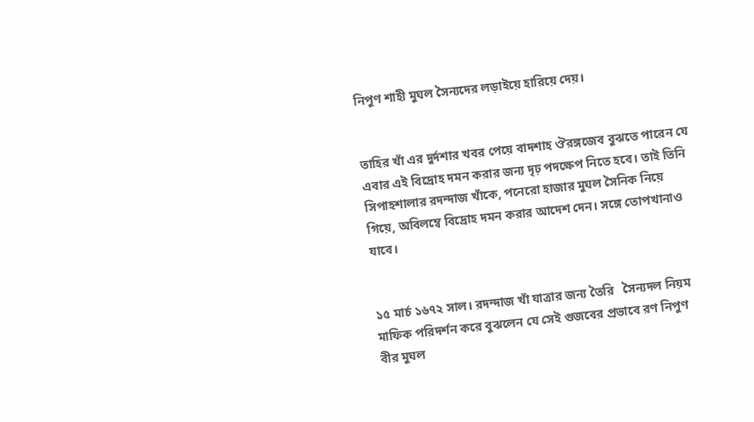নিপুণ শাহী মুঘল সৈন্যদের লড়াইয়ে হারিয়ে দেয়।


তাহির খাঁ এর দুর্দশার খবর পেয়ে বাদশাহ ঔরঙ্গজেব বুঝতে পারেন যে এবার এই বিদ্রোহ দমন করার জন্য দৃঢ় পদক্ষেপ নিতে হবে। তাই তিনি সিপাহশালার রদন্দাজ খাঁকে, পনেরো হাজার মুঘল সৈনিক নিয়ে গিয়ে, অবিলম্বে বিদ্রোহ দমন করার আদেশ দেন। সঙ্গে তোপখানাও যাবে।


১৫ মার্চ ১৬৭২ সাল। রদন্দাজ খাঁ যাত্রার জন্য তৈরি   সৈন্যদল নিয়ম মাফিক পরিদর্শন করে বুঝলেন যে সেই গুজবের প্রভাবে রণ নিপুণ বীর মুঘল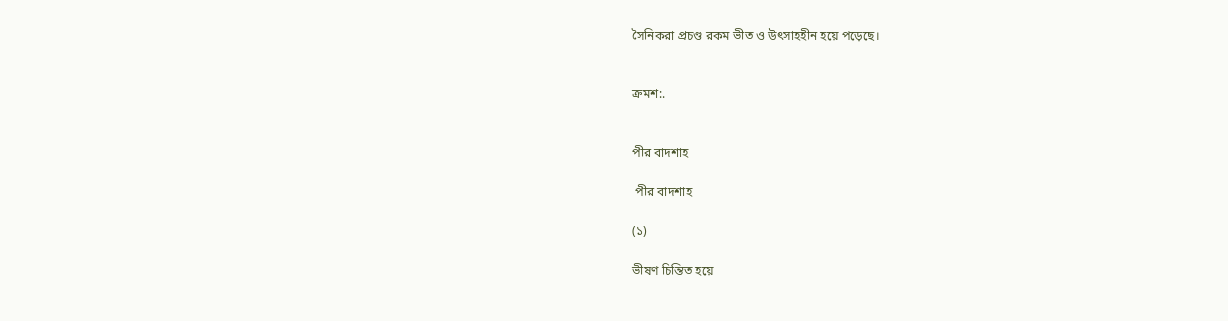সৈনিকরা প্রচণ্ড রকম ভীত ও উৎসাহহীন হয়ে পড়েছে।


ক্রমশ:.


পীর বাদশাহ

 পীর বাদশাহ

(১)

ভীষণ চিন্তিত হয়ে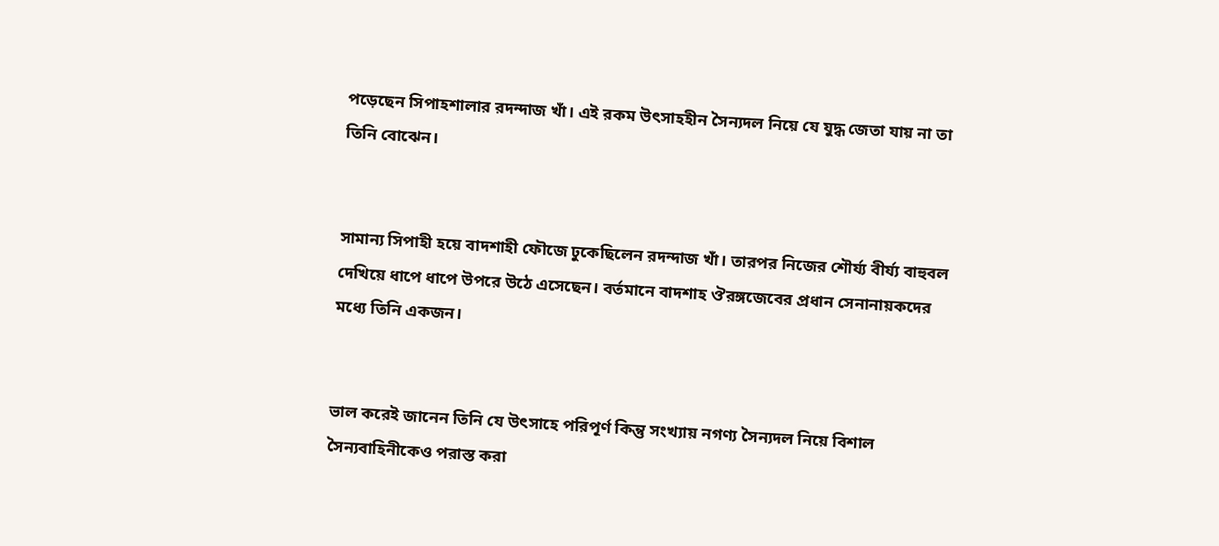পড়েছেন সিপাহশালার রদন্দাজ খাঁ। এই রকম উৎসাহহীন সৈন্যদল নিয়ে যে যুদ্ধ জেতা যায় না তা তিনি বোঝেন।


সামান্য সিপাহী হয়ে বাদশাহী ফৌজে ঢুকেছিলেন রদন্দাজ খাঁ। তারপর নিজের শৌর্য্য বীর্য্য বাহুবল দেখিয়ে ধাপে ধাপে উপরে উঠে এসেছেন। বর্তমানে বাদশাহ ঔরঙ্গজেবের প্রধান সেনানায়কদের মধ্যে তিনি একজন।


ভাল করেই জানেন তিনি যে উৎসাহে পরিপূর্ণ কিন্তু সংখ্যায় নগণ্য সৈন্যদল নিয়ে বিশাল সৈন্যবাহিনীকেও পরাস্ত করা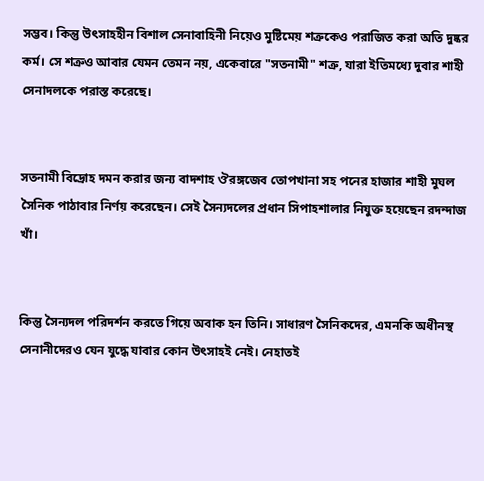সম্ভব। কিন্তু উৎসাহহীন বিশাল সেনাবাহিনী নিয়েও মুষ্টিমেয় শত্রুকেও পরাজিত করা অতি দুষ্কর কর্ম। সে শত্রুও আবার যেমন তেমন নয়, একেবারে "সতনামী" শত্রু, যারা ইতিমধ্যে দুবার শাহী সেনাদলকে পরাস্ত করেছে।


সতনামী বিদ্রোহ দমন করার জন্য বাদশাহ ঔরঙ্গজেব তোপখানা সহ পনের হাজার শাহী মুঘল সৈনিক পাঠাবার নির্ণয় করেছেন। সেই সৈন্যদলের প্রধান সিপাহশালার নিযুক্ত হয়েছেন রদন্দাজ খাঁ।


কিন্তু সৈন্যদল পরিদর্শন করতে গিয়ে অবাক হন তিনি। সাধারণ সৈনিকদের, এমনকি অধীনস্থ সেনানীদেরও যেন যুদ্ধে যাবার কোন উৎসাহই নেই। নেহাতই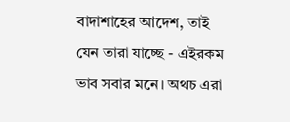বাদাশাহের আদেশ, তাই যেন তারা যাচ্ছে - এইরকম ভাব সবার মনে। অথচ এরা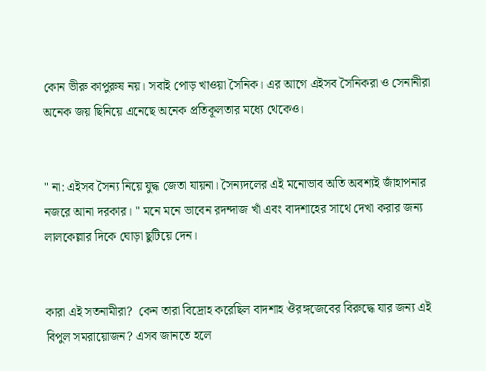কোন ভীরু কাপুরুষ নয়। সবাই পোড় খাওয়া সৈনিক। এর আগে এইসব সৈনিকরা ও সেনানীরা অনেক জয় ছিনিয়ে এনেছে অনেক প্রতিকূলতার মধ্যে থেকেও।


" না: এইসব সৈন্য নিয়ে যুদ্ধ জেতা যায়না। সৈন্যদলের এই মনোভাব অতি অবশ্যই জাঁহাপনার নজরে আনা দরকার। " মনে মনে ভাবেন রদন্দাজ খাঁ এবং বাদশাহের সাথে দেখা করার জন্য লালকেল্লার দিকে ঘোড়া ছুটিয়ে দেন।


কারা এই সতনামীরা?  কেন তারা বিদ্রোহ করেছিল বাদশাহ ঔরঙ্গজেবের বিরুদ্ধে যার জন্য এই বিপুল সমরায়োজন? এসব জানতে হলে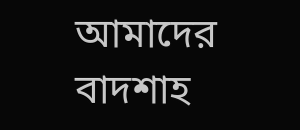আমাদের বাদশাহ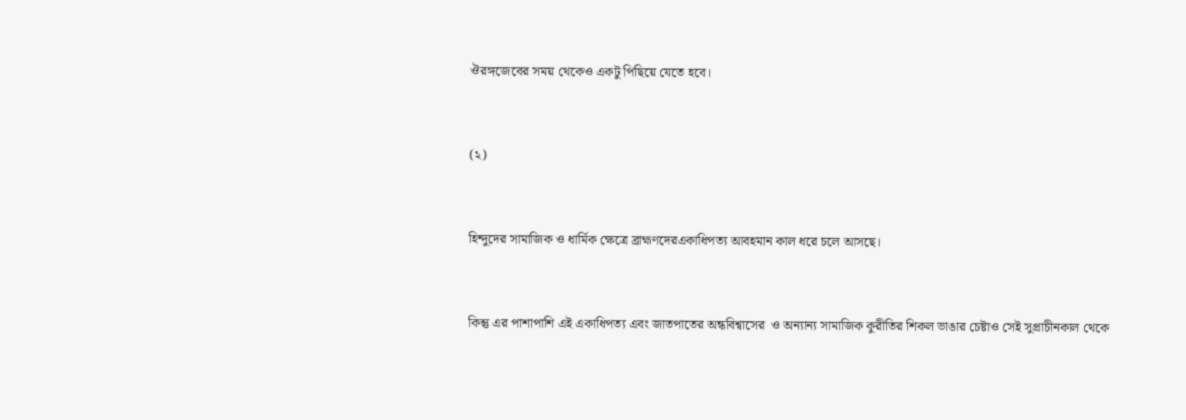ঔরঙ্গজেবের সময় থেকেও একটু পিছিয়ে যেতে হবে।


(২)


হিন্দুদের সামাজিক ও ধার্মিক ক্ষেত্রে ব্রাহ্মণদেরএকাধিপত্য আবহমান কাল ধরে চলে আসছে।


কিন্তু এর পাশাপাশি এই একাধিপত্য এবং জাতপাতের অন্ধবিশ্বাসের  ও অন্যান্য সামাজিক কুরীতির শিকল ভাঙার চেষ্টাও সেই সুপ্রাচীনকাল থেকে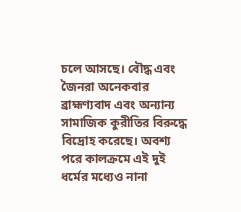চলে আসছে। বৌদ্ধ এবং জৈনরা অনেকবার ব্রাহ্মণ্যবাদ এবং অন্যান্য সামাজিক কুরীতির বিরুদ্ধে বিদ্রোহ করেছে। অবশ্য পরে কালক্রমে এই দুই ধর্মের মধ্যেও নানা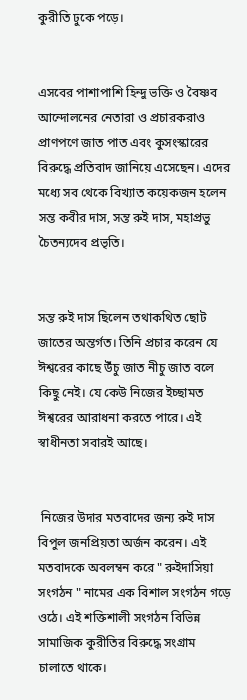কুরীতি ঢুকে পড়ে।


এসবের পাশাপাশি হিন্দু ভক্তি ও বৈষ্ণব আন্দোলনের নেতারা ও প্রচারকরাও প্রাণপণে জাত পাত এবং কুসংস্কারের বিরুদ্ধে প্রতিবাদ জানিয়ে এসেছেন। এদের মধ্যে সব থেকে বিখ্যাত কয়েকজন হলেন সন্ত কবীর দাস, সন্ত রুই দাস, মহাপ্রভু চৈতন্যদেব প্রভৃতি।


সন্ত রুই দাস ছিলেন তথাকথিত ছোট জাতের অন্তর্গত। তিনি প্রচার করেন যে ঈশ্বরের কাছে উঁচু জাত নীচু জাত বলে কিছু নেই। যে কেউ নিজের ইচ্ছামত ঈশ্বরের আরাধনা করতে পারে। এই স্বাধীনতা সবারই আছে।


 নিজের উদার মতবাদের জন্য রুই দাস বিপুল জনপ্রিয়তা অর্জন করেন। এই মতবাদকে অবলম্বন করে " রুইদাসিয়া সংগঠন " নামের এক বিশাল সংগঠন গড়ে ওঠে। এই শক্তিশালী সংগঠন বিভিন্ন সামাজিক কুরীতির বিরুদ্ধে সংগ্রাম চালাতে থাকে।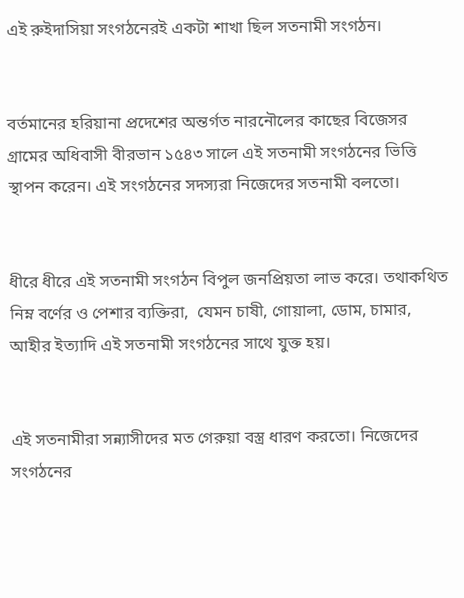এই রুইদাসিয়া সংগঠনেরই একটা শাখা ছিল সতনামী সংগঠন।


বর্তমানের হরিয়ানা প্রদেশের অন্তর্গত নারনৌলের কাছের বিজেসর গ্রামের অধিবাসী বীরভান ১৫৪৩ সালে এই সতনামী সংগঠনের ভিত্তি স্থাপন করেন। এই সংগঠনের সদস্যরা নিজেদের সতনামী বলতো।


ধীরে ধীরে এই সতনামী সংগঠন বিপুল জনপ্রিয়তা লাভ করে। তথাকথিত নিম্ন বর্ণের ও পেশার ব্যক্তিরা,  যেমন চাষী, গোয়ালা, ডোম, চামার,  আহীর ইত্যাদি এই সতনামী সংগঠনের সাথে যুক্ত হয়।


এই সতনামীরা সন্ন্যাসীদের মত গেরুয়া বস্ত্র ধারণ করতো। নিজেদের সংগঠনের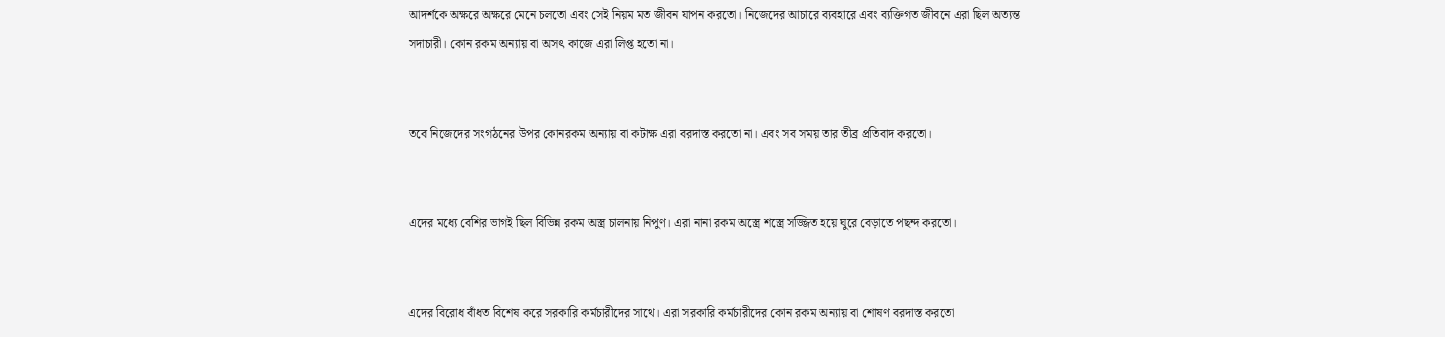আদর্শকে অক্ষরে অক্ষরে মেনে চলতো এবং সেই নিয়ম মত জীবন যাপন করতো। নিজেদের আচারে ব্যবহারে এবং ব্যক্তিগত জীবনে এরা ছিল অত্যন্ত সদাচারী। কোন রকম অন্যায় বা অসৎ কাজে এরা লিপ্ত হতো না।


তবে নিজেদের সংগঠনের উপর কোনরকম অন্যায় বা কটাক্ষ এরা বরদাস্ত করতো না। এবং সব সময় তার তীব্র প্রতিবাদ করতো।


এদের মধ্যে বেশির ভাগই ছিল বিভিন্ন রকম অস্ত্র চালনায় নিপুণ। এরা নানা রকম অস্ত্রে শস্ত্রে সজ্জিত হয়ে ঘুরে বেড়াতে পছন্দ করতো।


এদের বিরোধ বাঁধত বিশেষ করে সরকারি কর্মচারীদের সাথে। এরা সরকারি কর্মচারীদের কোন রকম অন্যায় বা শোষণ বরদাস্ত করতো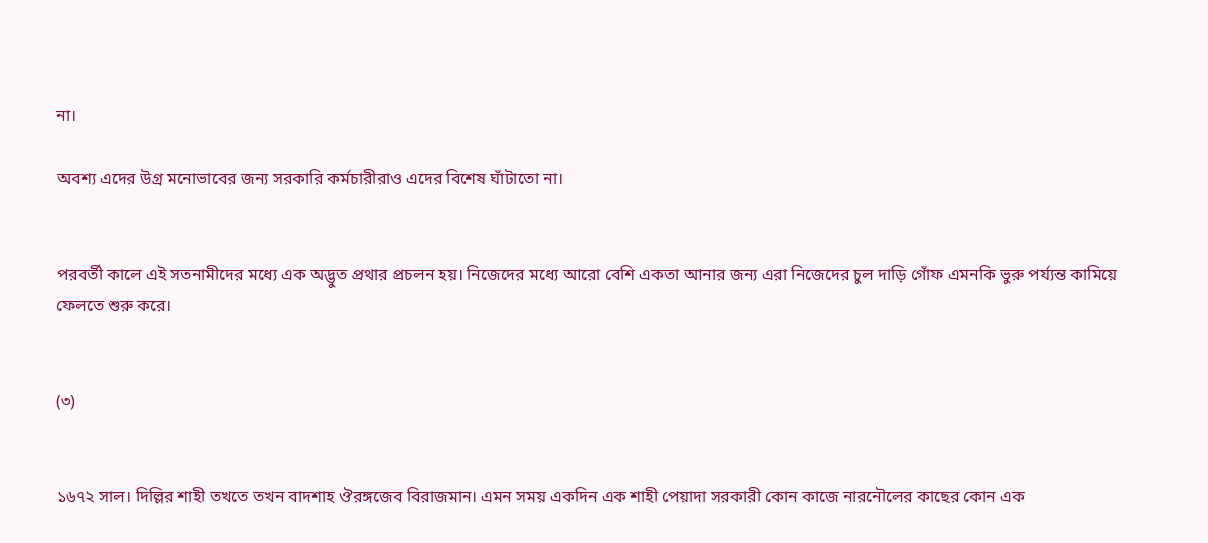না।

অবশ্য এদের উগ্র মনোভাবের জন্য সরকারি কর্মচারীরাও এদের বিশেষ ঘাঁটাতো না।


পরবর্তী কালে এই সতনামীদের মধ্যে এক অদ্ভুত প্রথার প্রচলন হয়। নিজেদের মধ্যে আরো বেশি একতা আনার জন্য এরা নিজেদের চুল দাড়ি গোঁফ এমনকি ভুরু পর্য্যন্ত কামিয়ে ফেলতে শুরু করে।


(৩)


১৬৭২ সাল। দিল্লির শাহী তখতে তখন বাদশাহ ঔরঙ্গজেব বিরাজমান। এমন সময় একদিন এক শাহী পেয়াদা সরকারী কোন কাজে নারনৌলের কাছের কোন এক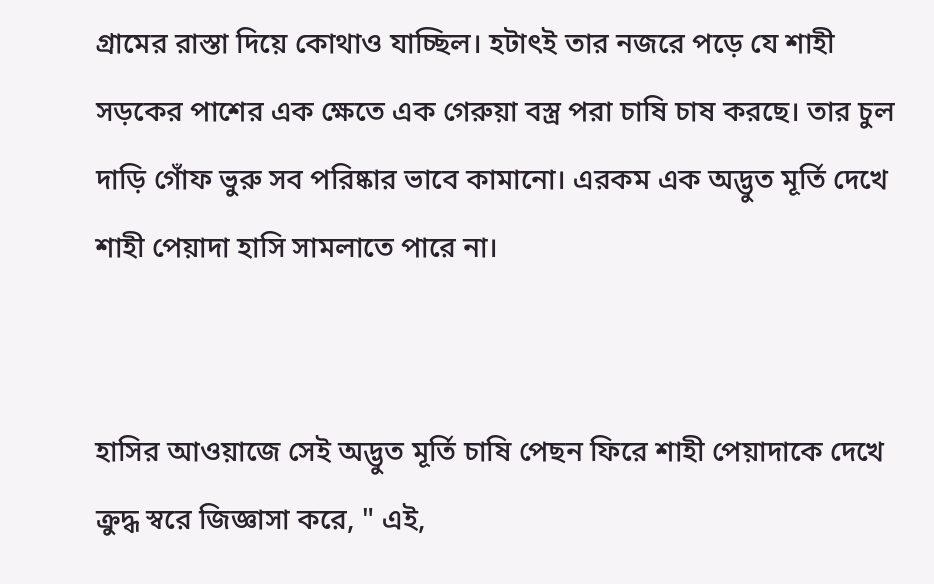গ্রামের রাস্তা দিয়ে কোথাও যাচ্ছিল। হটাৎই তার নজরে পড়ে যে শাহী সড়কের পাশের এক ক্ষেতে এক গেরুয়া বস্ত্র পরা চাষি চাষ করছে। তার চুল দাড়ি গোঁফ ভুরু সব পরিষ্কার ভাবে কামানো। এরকম এক অদ্ভুত মূর্তি দেখে শাহী পেয়াদা হাসি সামলাতে পারে না।


হাসির আওয়াজে সেই অদ্ভুত মূর্তি চাষি পেছন ফিরে শাহী পেয়াদাকে দেখে ক্রুদ্ধ স্বরে জিজ্ঞাসা করে, " এই,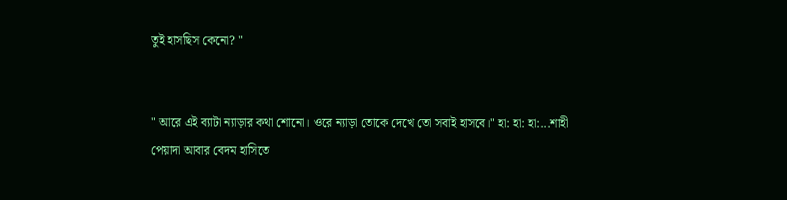তুই হাসছিস কেনো? "


" আরে এই ব্যাটা ন্যাড়ার কথা শোনো। ওরে ন্যাড়া তোকে দেখে তো সবাই হাসবে।" হা: হা: হা:...শাহী পেয়াদা আবার বেদম হাসিতে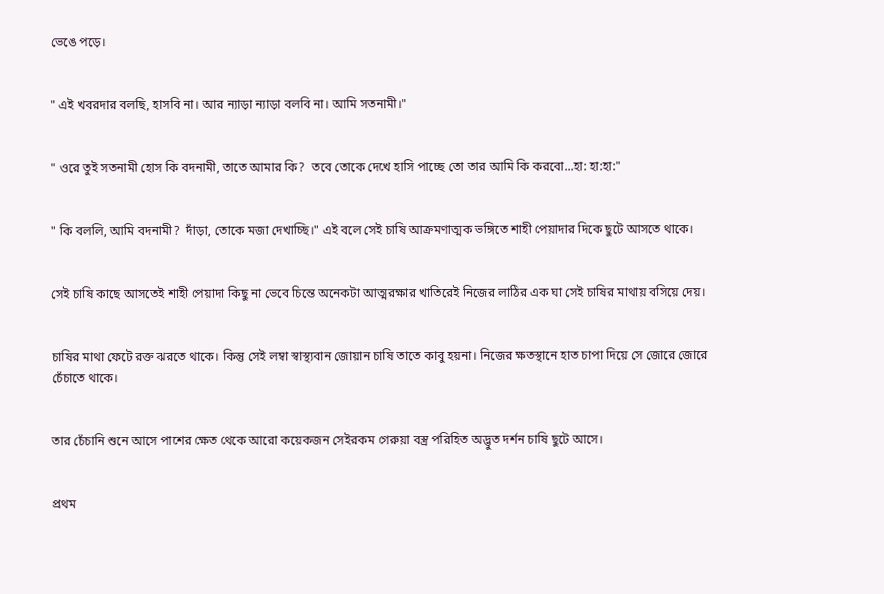ভেঙে পড়ে।


" এই খবরদার বলছি, হাসবি না। আর ন্যাড়া ন্যাড়া বলবি না। আমি সতনামী।"


" ওরে তুই সতনামী হোস কি বদনামী, তাতে আমার কি?  তবে তোকে দেখে হাসি পাচ্ছে তো তার আমি কি করবো...হা: হা:হা:"


" কি বললি, আমি বদনামী?  দাঁড়া, তোকে মজা দেখাচ্ছি।" এই বলে সেই চাষি আক্রমণাত্মক ভঙ্গিতে শাহী পেয়াদার দিকে ছুটে আসতে থাকে।


সেই চাষি কাছে আসতেই শাহী পেয়াদা কিছু না ভেবে চিন্তে অনেকটা আত্মরক্ষার খাতিরেই নিজের লাঠির এক ঘা সেই চাষির মাথায় বসিয়ে দেয়।


চাষির মাথা ফেটে রক্ত ঝরতে থাকে। কিন্তু সেই লম্বা স্বাস্থ্যবান জোয়ান চাষি তাতে কাবু হয়না। নিজের ক্ষতস্থানে হাত চাপা দিয়ে সে জোরে জোরে চেঁচাতে থাকে।


তার চেঁচানি শুনে আসে পাশের ক্ষেত থেকে আরো কয়েকজন সেইরকম গেরুয়া বস্ত্র পরিহিত অদ্ভুত দর্শন চাষি ছুটে আসে।


প্রথম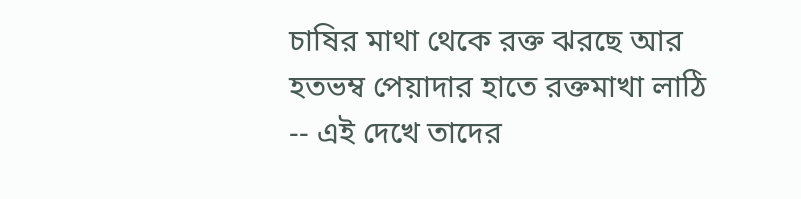চাষির মাথা থেকে রক্ত ঝরছে আর হতভম্ব পেয়াদার হাতে রক্তমাখা লাঠি -- এই দেখে তাদের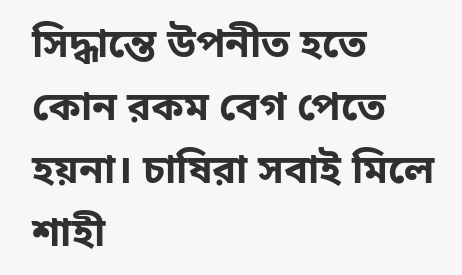সিদ্ধান্তে উপনীত হতে কোন রকম বেগ পেতে হয়না। চাষিরা সবাই মিলে শাহী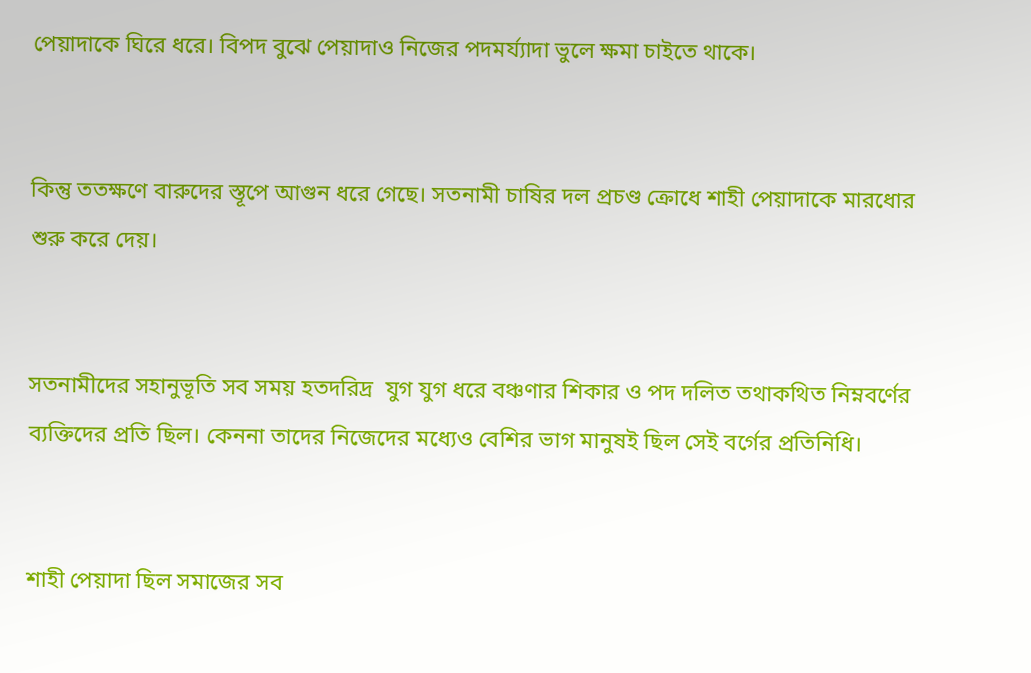পেয়াদাকে ঘিরে ধরে। বিপদ বুঝে পেয়াদাও নিজের পদমর্য্যাদা ভুলে ক্ষমা চাইতে থাকে।


কিন্তু ততক্ষণে বারুদের স্তূপে আগুন ধরে গেছে। সতনামী চাষির দল প্রচণ্ড ক্রোধে শাহী পেয়াদাকে মারধোর শুরু করে দেয়।


সতনামীদের সহানুভূতি সব সময় হতদরিদ্র  যুগ যুগ ধরে বঞ্চণার শিকার ও পদ দলিত তথাকথিত নিম্নবর্ণের ব্যক্তিদের প্রতি ছিল। কেননা তাদের নিজেদের মধ্যেও বেশির ভাগ মানুষই ছিল সেই বর্গের প্রতিনিধি।


শাহী পেয়াদা ছিল সমাজের সব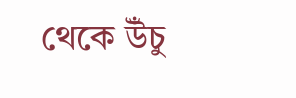থেকে উঁচু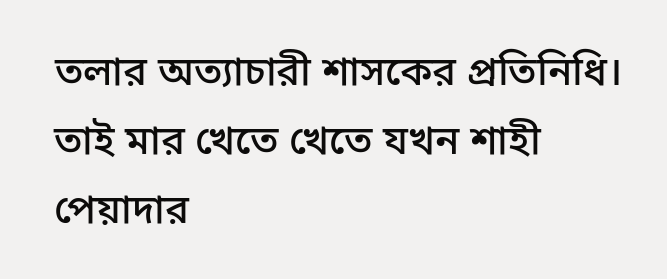তলার অত্যাচারী শাসকের প্রতিনিধি। তাই মার খেতে খেতে যখন শাহী পেয়াদার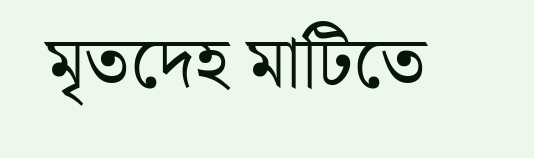মৃতদেহ মাটিতে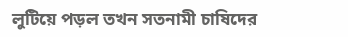লুটিয়ে পড়ল তখন সতনামী চাষিদের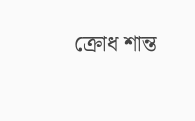ক্রোধ শান্ত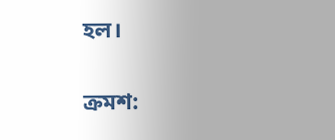হল।


ক্রমশ: